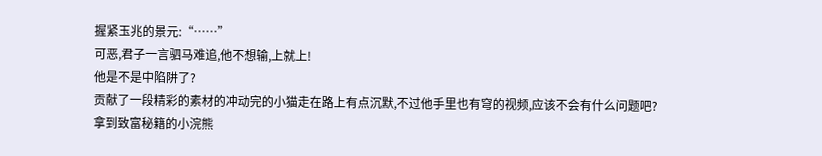握紧玉兆的景元:“……”
可恶,君子一言驷马难追,他不想输,上就上!
他是不是中陷阱了?
贡献了一段精彩的素材的冲动完的小猫走在路上有点沉默,不过他手里也有穹的视频,应该不会有什么问题吧?
拿到致富秘籍的小浣熊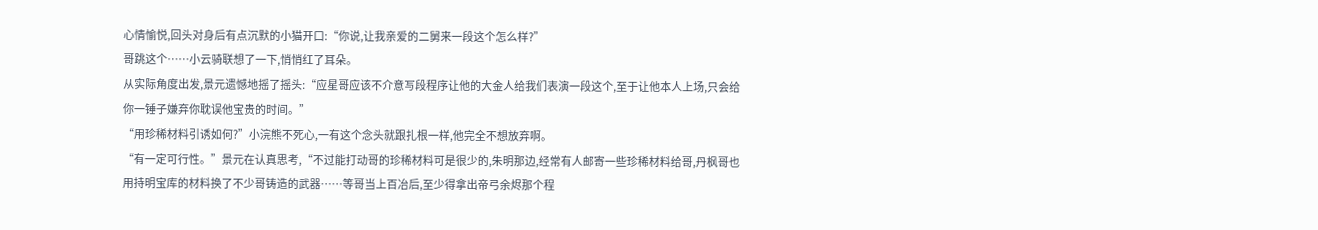心情愉悦,回头对身后有点沉默的小猫开口:“你说,让我亲爱的二舅来一段这个怎么样?”
哥跳这个……小云骑联想了一下,悄悄红了耳朵。
从实际角度出发,景元遗憾地摇了摇头:“应星哥应该不介意写段程序让他的大金人给我们表演一段这个,至于让他本人上场,只会给你一锤子嫌弃你耽误他宝贵的时间。”
“用珍稀材料引诱如何?”小浣熊不死心,一有这个念头就跟扎根一样,他完全不想放弃啊。
“有一定可行性。”景元在认真思考,“不过能打动哥的珍稀材料可是很少的,朱明那边,经常有人邮寄一些珍稀材料给哥,丹枫哥也用持明宝库的材料换了不少哥铸造的武器……等哥当上百冶后,至少得拿出帝弓余烬那个程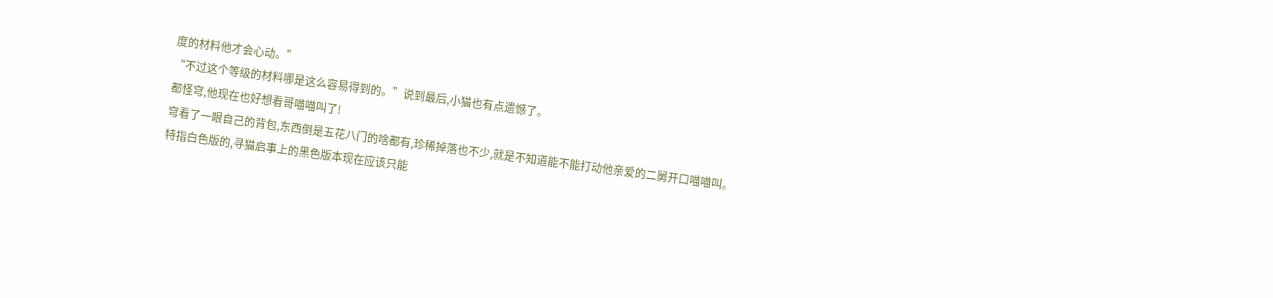度的材料他才会心动。”
“不过这个等级的材料哪是这么容易得到的。”说到最后,小猫也有点遗憾了。
都怪穹,他现在也好想看哥喵喵叫了!
穹看了一眼自己的背包,东西倒是五花八门的啥都有,珍稀掉落也不少,就是不知道能不能打动他亲爱的二舅开口喵喵叫。
特指白色版的,寻猫启事上的黑色版本现在应该只能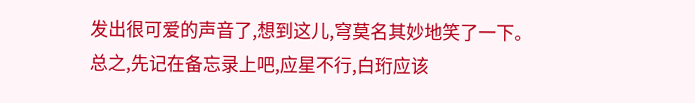发出很可爱的声音了,想到这儿,穹莫名其妙地笑了一下。
总之,先记在备忘录上吧,应星不行,白珩应该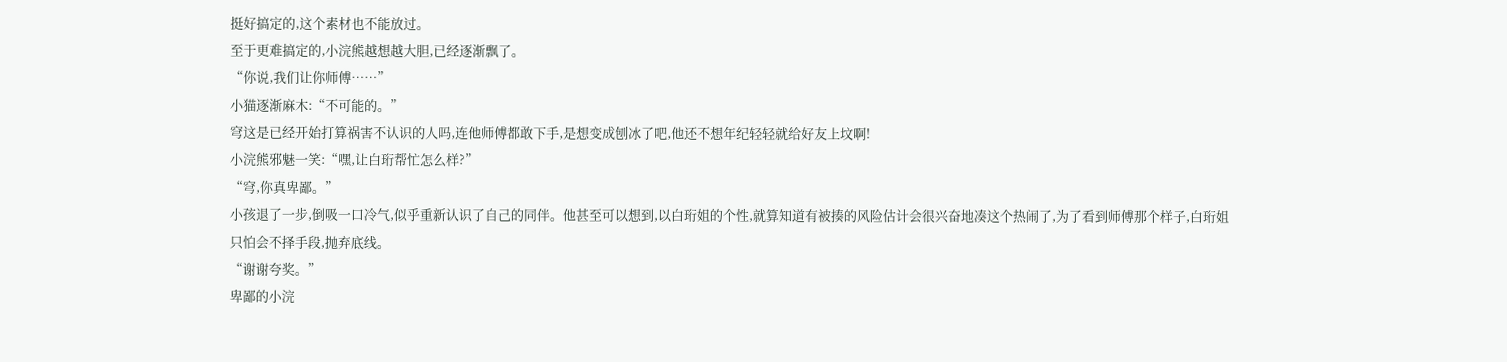挺好搞定的,这个素材也不能放过。
至于更难搞定的,小浣熊越想越大胆,已经逐渐飘了。
“你说,我们让你师傅……”
小猫逐渐麻木:“不可能的。”
穹这是已经开始打算祸害不认识的人吗,连他师傅都敢下手,是想变成刨冰了吧,他还不想年纪轻轻就给好友上坟啊!
小浣熊邪魅一笑:“嘿,让白珩帮忙怎么样?”
“穹,你真卑鄙。”
小孩退了一步,倒吸一口冷气,似乎重新认识了自己的同伴。他甚至可以想到,以白珩姐的个性,就算知道有被揍的风险估计会很兴奋地凑这个热闹了,为了看到师傅那个样子,白珩姐只怕会不择手段,抛弃底线。
“谢谢夸奖。”
卑鄙的小浣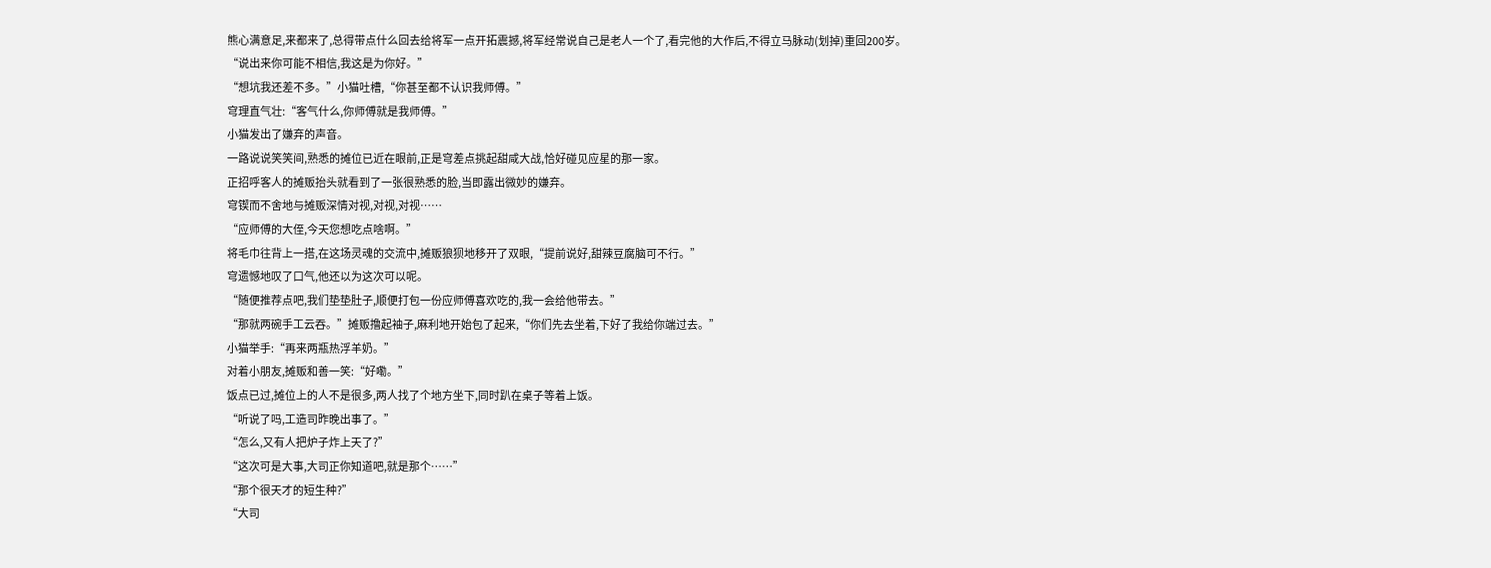熊心满意足,来都来了,总得带点什么回去给将军一点开拓震撼,将军经常说自己是老人一个了,看完他的大作后,不得立马脉动(划掉)重回200岁。
“说出来你可能不相信,我这是为你好。”
“想坑我还差不多。”小猫吐槽,“你甚至都不认识我师傅。”
穹理直气壮:“客气什么,你师傅就是我师傅。”
小猫发出了嫌弃的声音。
一路说说笑笑间,熟悉的摊位已近在眼前,正是穹差点挑起甜咸大战,恰好碰见应星的那一家。
正招呼客人的摊贩抬头就看到了一张很熟悉的脸,当即露出微妙的嫌弃。
穹锲而不舍地与摊贩深情对视,对视,对视……
“应师傅的大侄,今天您想吃点啥啊。”
将毛巾往背上一搭,在这场灵魂的交流中,摊贩狼狈地移开了双眼,“提前说好,甜辣豆腐脑可不行。”
穹遗憾地叹了口气,他还以为这次可以呢。
“随便推荐点吧,我们垫垫肚子,顺便打包一份应师傅喜欢吃的,我一会给他带去。”
“那就两碗手工云吞。”摊贩撸起袖子,麻利地开始包了起来,“你们先去坐着,下好了我给你端过去。”
小猫举手:“再来两瓶热浮羊奶。”
对着小朋友,摊贩和善一笑:“好嘞。”
饭点已过,摊位上的人不是很多,两人找了个地方坐下,同时趴在桌子等着上饭。
“听说了吗,工造司昨晚出事了。”
“怎么,又有人把炉子炸上天了?”
“这次可是大事,大司正你知道吧,就是那个……”
“那个很天才的短生种?”
“大司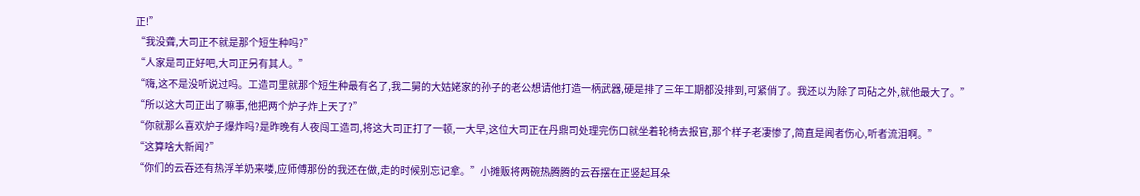正!”
“我没聋,大司正不就是那个短生种吗?”
“人家是司正好吧,大司正另有其人。”
“嗨,这不是没听说过吗。工造司里就那个短生种最有名了,我二舅的大姑姥家的孙子的老公想请他打造一柄武器,硬是排了三年工期都没排到,可紧俏了。我还以为除了司砧之外,就他最大了。”
“所以这大司正出了嘛事,他把两个炉子炸上天了?”
“你就那么喜欢炉子爆炸吗?是昨晚有人夜闯工造司,将这大司正打了一顿,一大早,这位大司正在丹鼎司处理完伤口就坐着轮椅去报官,那个样子老凄惨了,简直是闻者伤心,听者流泪啊。”
“这算啥大新闻?”
“你们的云吞还有热浮羊奶来喽,应师傅那份的我还在做,走的时候别忘记拿。”小摊贩将两碗热腾腾的云吞摆在正竖起耳朵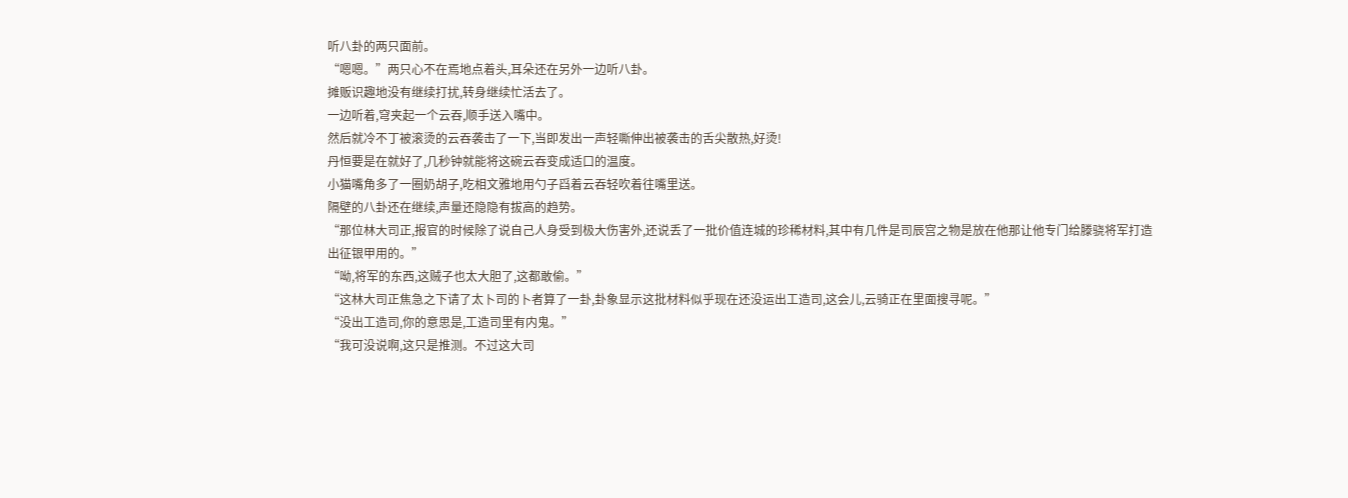听八卦的两只面前。
“嗯嗯。”两只心不在焉地点着头,耳朵还在另外一边听八卦。
摊贩识趣地没有继续打扰,转身继续忙活去了。
一边听着,穹夹起一个云吞,顺手送入嘴中。
然后就冷不丁被滚烫的云吞袭击了一下,当即发出一声轻嘶伸出被袭击的舌尖散热,好烫!
丹恒要是在就好了,几秒钟就能将这碗云吞变成适口的温度。
小猫嘴角多了一圈奶胡子,吃相文雅地用勺子舀着云吞轻吹着往嘴里送。
隔壁的八卦还在继续,声量还隐隐有拔高的趋势。
“那位林大司正,报官的时候除了说自己人身受到极大伤害外,还说丢了一批价值连城的珍稀材料,其中有几件是司辰宫之物是放在他那让他专门给滕骁将军打造出征银甲用的。”
“呦,将军的东西,这贼子也太大胆了,这都敢偷。”
“这林大司正焦急之下请了太卜司的卜者算了一卦,卦象显示这批材料似乎现在还没运出工造司,这会儿,云骑正在里面搜寻呢。”
“没出工造司,你的意思是,工造司里有内鬼。”
“我可没说啊,这只是推测。不过这大司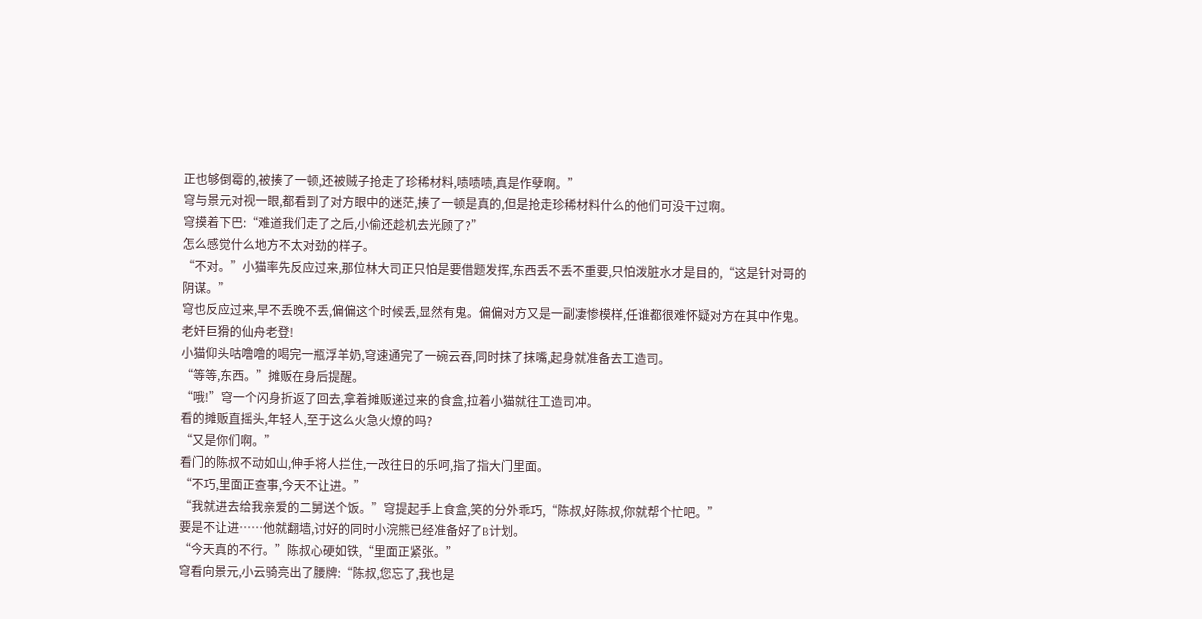正也够倒霉的,被揍了一顿,还被贼子抢走了珍稀材料,啧啧啧,真是作孽啊。”
穹与景元对视一眼,都看到了对方眼中的迷茫,揍了一顿是真的,但是抢走珍稀材料什么的他们可没干过啊。
穹摸着下巴:“难道我们走了之后,小偷还趁机去光顾了?”
怎么感觉什么地方不太对劲的样子。
“不对。”小猫率先反应过来,那位林大司正只怕是要借题发挥,东西丢不丢不重要,只怕泼脏水才是目的,“这是针对哥的阴谋。”
穹也反应过来,早不丢晚不丢,偏偏这个时候丢,显然有鬼。偏偏对方又是一副凄惨模样,任谁都很难怀疑对方在其中作鬼。
老奸巨猾的仙舟老登!
小猫仰头咕噜噜的喝完一瓶浮羊奶,穹速通完了一碗云吞,同时抹了抹嘴,起身就准备去工造司。
“等等,东西。”摊贩在身后提醒。
“哦!”穹一个闪身折返了回去,拿着摊贩递过来的食盒,拉着小猫就往工造司冲。
看的摊贩直摇头,年轻人,至于这么火急火燎的吗?
“又是你们啊。”
看门的陈叔不动如山,伸手将人拦住,一改往日的乐呵,指了指大门里面。
“不巧,里面正查事,今天不让进。”
“我就进去给我亲爱的二舅送个饭。”穹提起手上食盒,笑的分外乖巧,“陈叔,好陈叔,你就帮个忙吧。”
要是不让进……他就翻墙,讨好的同时小浣熊已经准备好了B计划。
“今天真的不行。”陈叔心硬如铁,“里面正紧张。”
穹看向景元,小云骑亮出了腰牌:“陈叔,您忘了,我也是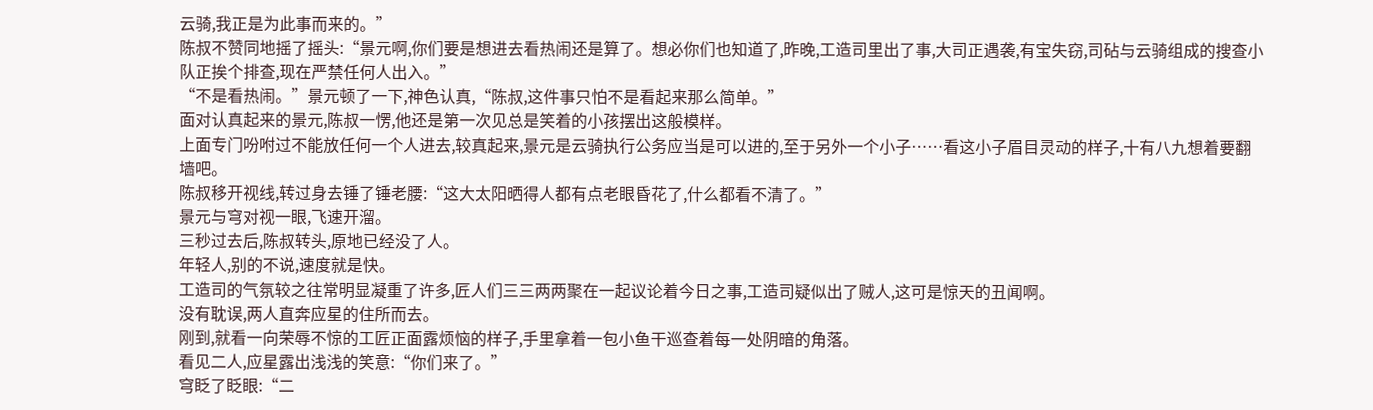云骑,我正是为此事而来的。”
陈叔不赞同地摇了摇头:“景元啊,你们要是想进去看热闹还是算了。想必你们也知道了,昨晚,工造司里出了事,大司正遇袭,有宝失窃,司砧与云骑组成的搜查小队正挨个排查,现在严禁任何人出入。”
“不是看热闹。”景元顿了一下,神色认真,“陈叔,这件事只怕不是看起来那么简单。”
面对认真起来的景元,陈叔一愣,他还是第一次见总是笑着的小孩摆出这般模样。
上面专门吩咐过不能放任何一个人进去,较真起来,景元是云骑执行公务应当是可以进的,至于另外一个小子……看这小子眉目灵动的样子,十有八九想着要翻墙吧。
陈叔移开视线,转过身去锤了锤老腰:“这大太阳晒得人都有点老眼昏花了,什么都看不清了。”
景元与穹对视一眼,飞速开溜。
三秒过去后,陈叔转头,原地已经没了人。
年轻人,别的不说,速度就是快。
工造司的气氛较之往常明显凝重了许多,匠人们三三两两聚在一起议论着今日之事,工造司疑似出了贼人,这可是惊天的丑闻啊。
没有耽误,两人直奔应星的住所而去。
刚到,就看一向荣辱不惊的工匠正面露烦恼的样子,手里拿着一包小鱼干巡查着每一处阴暗的角落。
看见二人,应星露出浅浅的笑意:“你们来了。”
穹眨了眨眼:“二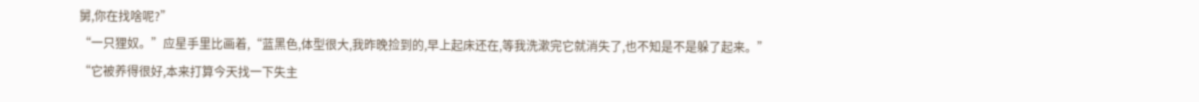舅,你在找啥呢?”
“一只狸奴。”应星手里比画着,“蓝黑色,体型很大,我昨晚捡到的,早上起床还在,等我洗漱完它就消失了,也不知是不是躲了起来。”
“它被养得很好,本来打算今天找一下失主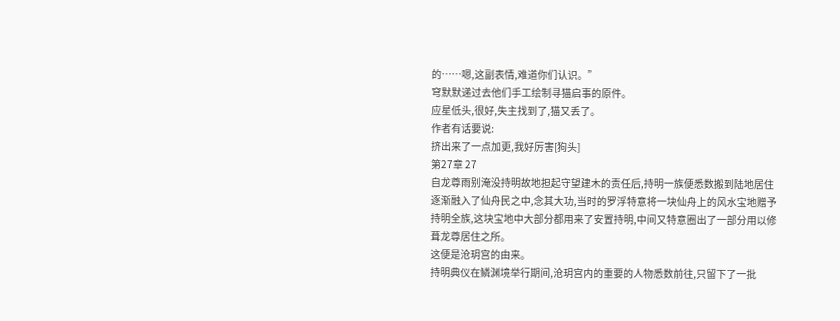的……嗯,这副表情,难道你们认识。”
穹默默递过去他们手工绘制寻猫启事的原件。
应星低头,很好,失主找到了,猫又丢了。
作者有话要说:
挤出来了一点加更,我好厉害[狗头]
第27章 27
自龙尊雨别淹没持明故地担起守望建木的责任后,持明一族便悉数搬到陆地居住逐渐融入了仙舟民之中,念其大功,当时的罗浮特意将一块仙舟上的风水宝地赠予持明全族,这块宝地中大部分都用来了安置持明,中间又特意圈出了一部分用以修葺龙尊居住之所。
这便是沧玥宫的由来。
持明典仪在鳞渊境举行期间,沧玥宫内的重要的人物悉数前往,只留下了一批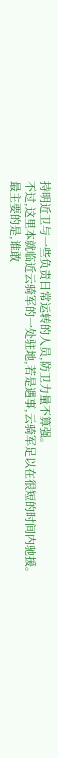持明近卫与一些负责日常运转的人员,防卫力量不算强。
不过,这里本就临近云骑军的一处驻地,若是遇事,云骑军足以在很短的时间内驰援。
最主要的是,谁敢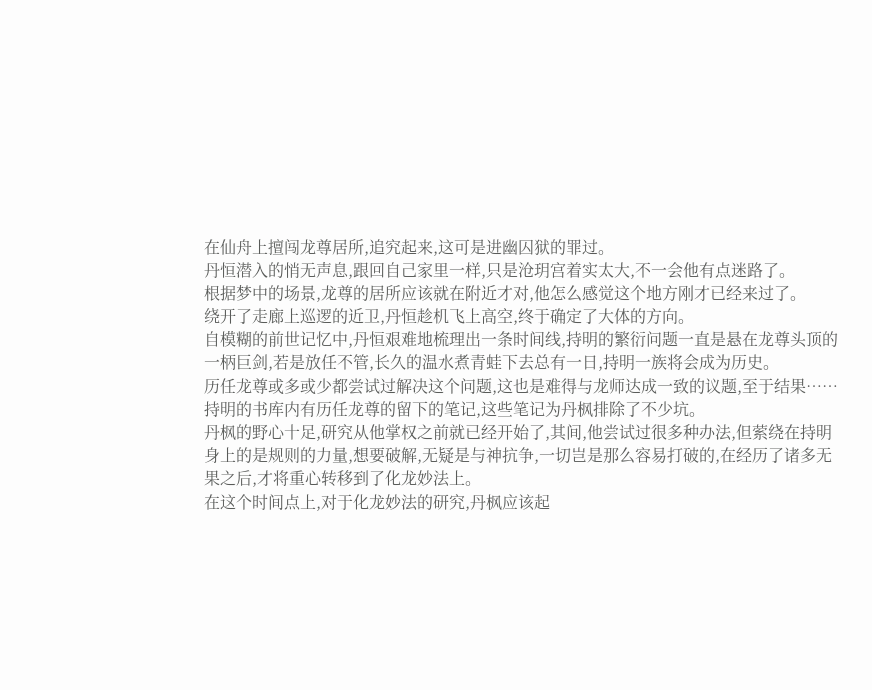在仙舟上擅闯龙尊居所,追究起来,这可是进幽囚狱的罪过。
丹恒潜入的悄无声息,跟回自己家里一样,只是沧玥宫着实太大,不一会他有点迷路了。
根据梦中的场景,龙尊的居所应该就在附近才对,他怎么感觉这个地方刚才已经来过了。
绕开了走廊上巡逻的近卫,丹恒趁机飞上高空,终于确定了大体的方向。
自模糊的前世记忆中,丹恒艰难地梳理出一条时间线,持明的繁衍问题一直是悬在龙尊头顶的一柄巨剑,若是放任不管,长久的温水煮青蛙下去总有一日,持明一族将会成为历史。
历任龙尊或多或少都尝试过解决这个问题,这也是难得与龙师达成一致的议题,至于结果……持明的书库内有历任龙尊的留下的笔记,这些笔记为丹枫排除了不少坑。
丹枫的野心十足,研究从他掌权之前就已经开始了,其间,他尝试过很多种办法,但萦绕在持明身上的是规则的力量,想要破解,无疑是与神抗争,一切岂是那么容易打破的,在经历了诸多无果之后,才将重心转移到了化龙妙法上。
在这个时间点上,对于化龙妙法的研究,丹枫应该起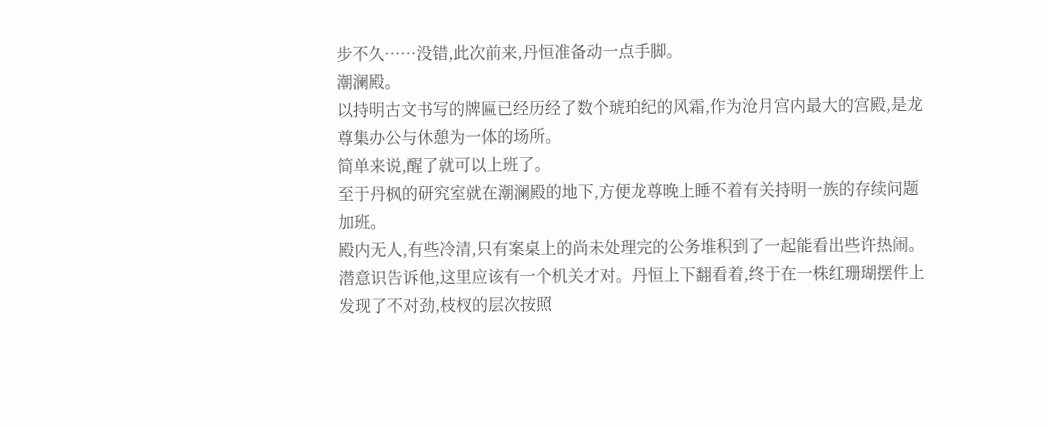步不久……没错,此次前来,丹恒准备动一点手脚。
潮澜殿。
以持明古文书写的牌匾已经历经了数个琥珀纪的风霜,作为沧月宫内最大的宫殿,是龙尊集办公与休憩为一体的场所。
简单来说,醒了就可以上班了。
至于丹枫的研究室就在潮澜殿的地下,方便龙尊晚上睡不着有关持明一族的存续问题加班。
殿内无人,有些冷清,只有案桌上的尚未处理完的公务堆积到了一起能看出些许热闹。
潜意识告诉他,这里应该有一个机关才对。丹恒上下翻看着,终于在一株红珊瑚摆件上发现了不对劲,枝杈的层次按照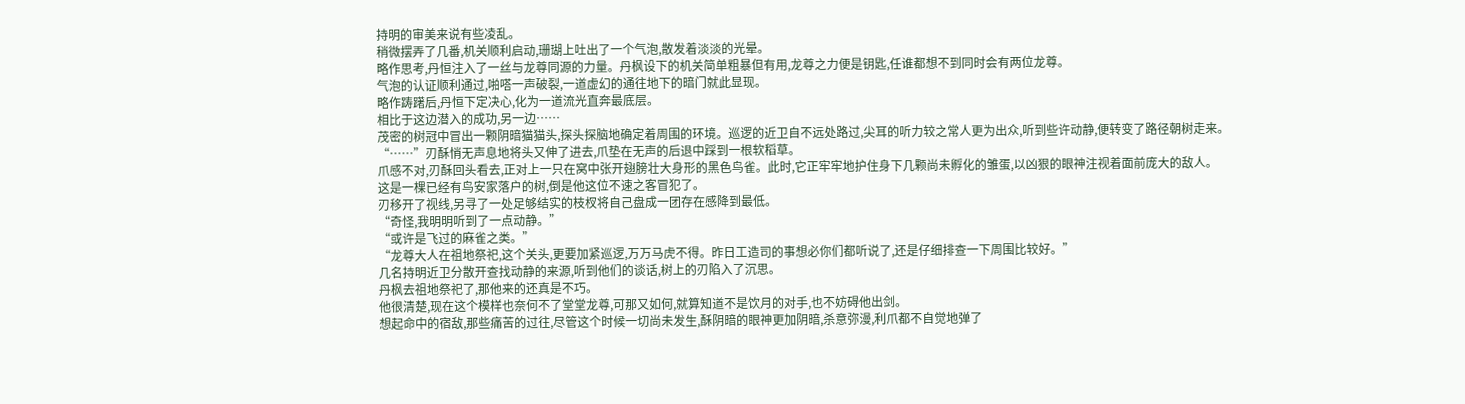持明的审美来说有些凌乱。
稍微摆弄了几番,机关顺利启动,珊瑚上吐出了一个气泡,散发着淡淡的光晕。
略作思考,丹恒注入了一丝与龙尊同源的力量。丹枫设下的机关简单粗暴但有用,龙尊之力便是钥匙,任谁都想不到同时会有两位龙尊。
气泡的认证顺利通过,啪嗒一声破裂,一道虚幻的通往地下的暗门就此显现。
略作踌躇后,丹恒下定决心,化为一道流光直奔最底层。
相比于这边潜入的成功,另一边……
茂密的树冠中冒出一颗阴暗猫猫头,探头探脑地确定着周围的环境。巡逻的近卫自不远处路过,尖耳的听力较之常人更为出众,听到些许动静,便转变了路径朝树走来。
“……”刃酥悄无声息地将头又伸了进去,爪垫在无声的后退中踩到一根软稻草。
爪感不对,刃酥回头看去,正对上一只在窝中张开翅膀壮大身形的黑色鸟雀。此时,它正牢牢地护住身下几颗尚未孵化的雏蛋,以凶狠的眼神注视着面前庞大的敌人。
这是一棵已经有鸟安家落户的树,倒是他这位不速之客冒犯了。
刃移开了视线,另寻了一处足够结实的枝杈将自己盘成一团存在感降到最低。
“奇怪,我明明听到了一点动静。”
“或许是飞过的麻雀之类。”
“龙尊大人在祖地祭祀,这个关头,更要加紧巡逻,万万马虎不得。昨日工造司的事想必你们都听说了,还是仔细排查一下周围比较好。”
几名持明近卫分散开查找动静的来源,听到他们的谈话,树上的刃陷入了沉思。
丹枫去祖地祭祀了,那他来的还真是不巧。
他很清楚,现在这个模样也奈何不了堂堂龙尊,可那又如何,就算知道不是饮月的对手,也不妨碍他出剑。
想起命中的宿敌,那些痛苦的过往,尽管这个时候一切尚未发生,酥阴暗的眼神更加阴暗,杀意弥漫,利爪都不自觉地弹了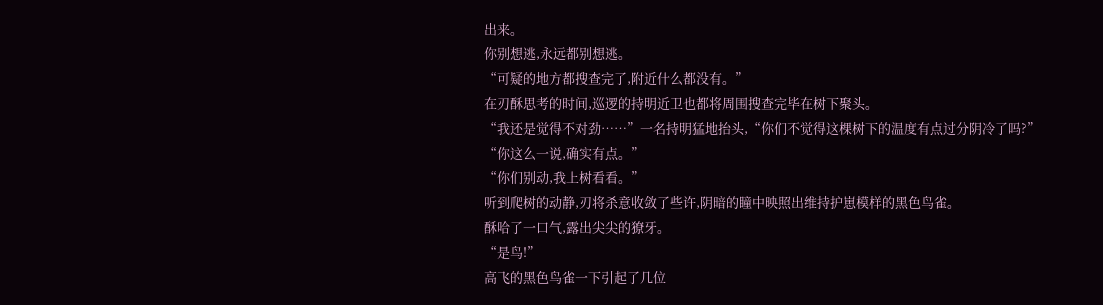出来。
你别想逃,永远都别想逃。
“可疑的地方都搜查完了,附近什么都没有。”
在刃酥思考的时间,巡逻的持明近卫也都将周围搜查完毕在树下聚头。
“我还是觉得不对劲……”一名持明猛地抬头,“你们不觉得这棵树下的温度有点过分阴冷了吗?”
“你这么一说,确实有点。”
“你们别动,我上树看看。”
听到爬树的动静,刃将杀意收敛了些许,阴暗的瞳中映照出维持护崽模样的黑色鸟雀。
酥哈了一口气,露出尖尖的獠牙。
“是鸟!”
高飞的黑色鸟雀一下引起了几位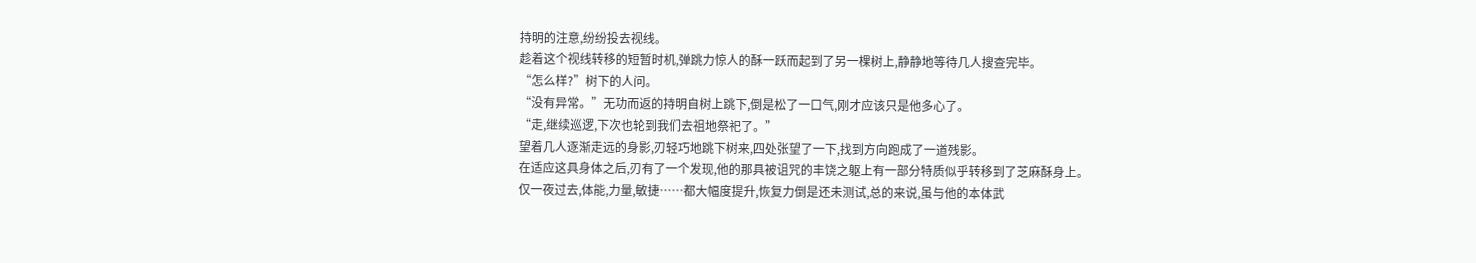持明的注意,纷纷投去视线。
趁着这个视线转移的短暂时机,弹跳力惊人的酥一跃而起到了另一棵树上,静静地等待几人搜查完毕。
“怎么样?”树下的人问。
“没有异常。”无功而返的持明自树上跳下,倒是松了一口气,刚才应该只是他多心了。
“走,继续巡逻,下次也轮到我们去祖地祭祀了。”
望着几人逐渐走远的身影,刃轻巧地跳下树来,四处张望了一下,找到方向跑成了一道残影。
在适应这具身体之后,刃有了一个发现,他的那具被诅咒的丰饶之躯上有一部分特质似乎转移到了芝麻酥身上。
仅一夜过去,体能,力量,敏捷……都大幅度提升,恢复力倒是还未测试,总的来说,虽与他的本体武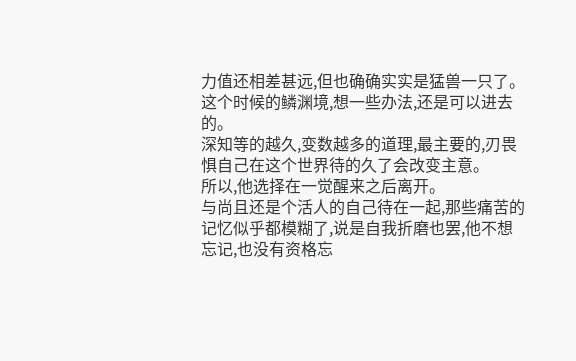力值还相差甚远,但也确确实实是猛兽一只了。
这个时候的鳞渊境,想一些办法,还是可以进去的。
深知等的越久,变数越多的道理,最主要的,刃畏惧自己在这个世界待的久了会改变主意。
所以,他选择在一觉醒来之后离开。
与尚且还是个活人的自己待在一起,那些痛苦的记忆似乎都模糊了,说是自我折磨也罢,他不想忘记,也没有资格忘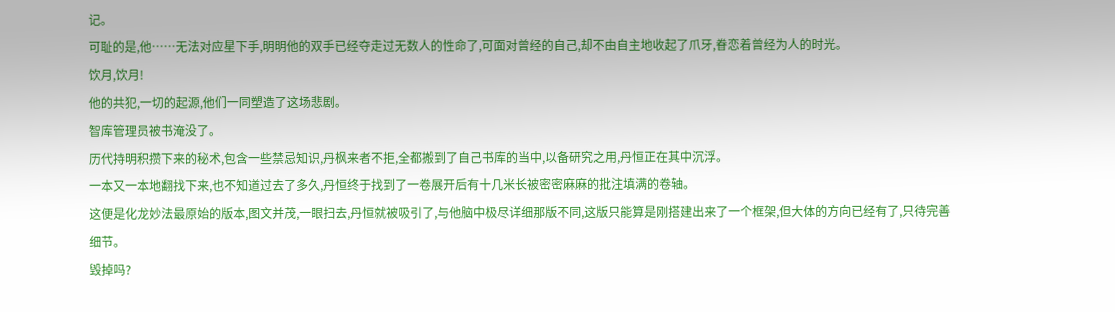记。
可耻的是,他……无法对应星下手,明明他的双手已经夺走过无数人的性命了,可面对曾经的自己,却不由自主地收起了爪牙,眷恋着曾经为人的时光。
饮月,饮月!
他的共犯,一切的起源,他们一同塑造了这场悲剧。
智库管理员被书淹没了。
历代持明积攒下来的秘术,包含一些禁忌知识,丹枫来者不拒,全都搬到了自己书库的当中,以备研究之用,丹恒正在其中沉浮。
一本又一本地翻找下来,也不知道过去了多久,丹恒终于找到了一卷展开后有十几米长被密密麻麻的批注填满的卷轴。
这便是化龙妙法最原始的版本,图文并茂,一眼扫去,丹恒就被吸引了,与他脑中极尽详细那版不同,这版只能算是刚搭建出来了一个框架,但大体的方向已经有了,只待完善细节。
毁掉吗?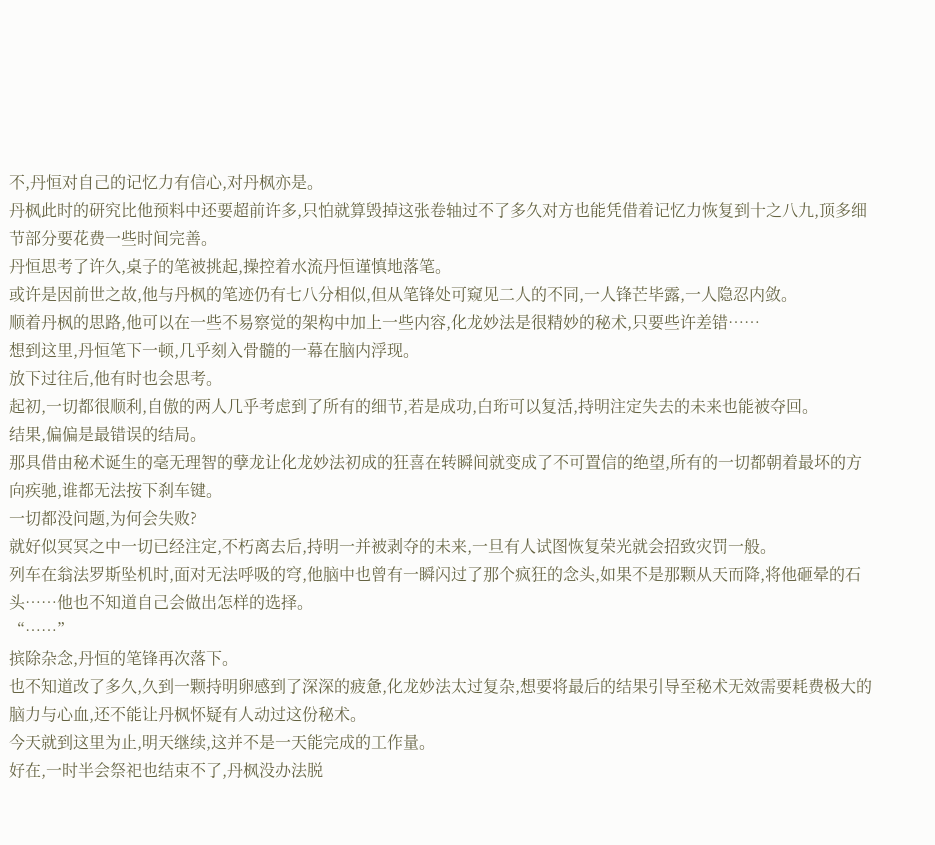不,丹恒对自己的记忆力有信心,对丹枫亦是。
丹枫此时的研究比他预料中还要超前许多,只怕就算毁掉这张卷轴过不了多久对方也能凭借着记忆力恢复到十之八九,顶多细节部分要花费一些时间完善。
丹恒思考了许久,桌子的笔被挑起,操控着水流丹恒谨慎地落笔。
或许是因前世之故,他与丹枫的笔迹仍有七八分相似,但从笔锋处可窥见二人的不同,一人锋芒毕露,一人隐忍内敛。
顺着丹枫的思路,他可以在一些不易察觉的架构中加上一些内容,化龙妙法是很精妙的秘术,只要些许差错……
想到这里,丹恒笔下一顿,几乎刻入骨髓的一幕在脑内浮现。
放下过往后,他有时也会思考。
起初,一切都很顺利,自傲的两人几乎考虑到了所有的细节,若是成功,白珩可以复活,持明注定失去的未来也能被夺回。
结果,偏偏是最错误的结局。
那具借由秘术诞生的毫无理智的孽龙让化龙妙法初成的狂喜在转瞬间就变成了不可置信的绝望,所有的一切都朝着最坏的方向疾驰,谁都无法按下刹车键。
一切都没问题,为何会失败?
就好似冥冥之中一切已经注定,不朽离去后,持明一并被剥夺的未来,一旦有人试图恢复荣光就会招致灾罚一般。
列车在翁法罗斯坠机时,面对无法呼吸的穹,他脑中也曾有一瞬闪过了那个疯狂的念头,如果不是那颗从天而降,将他砸晕的石头……他也不知道自己会做出怎样的选择。
“……”
摈除杂念,丹恒的笔锋再次落下。
也不知道改了多久,久到一颗持明卵感到了深深的疲惫,化龙妙法太过复杂,想要将最后的结果引导至秘术无效需要耗费极大的脑力与心血,还不能让丹枫怀疑有人动过这份秘术。
今天就到这里为止,明天继续,这并不是一天能完成的工作量。
好在,一时半会祭祀也结束不了,丹枫没办法脱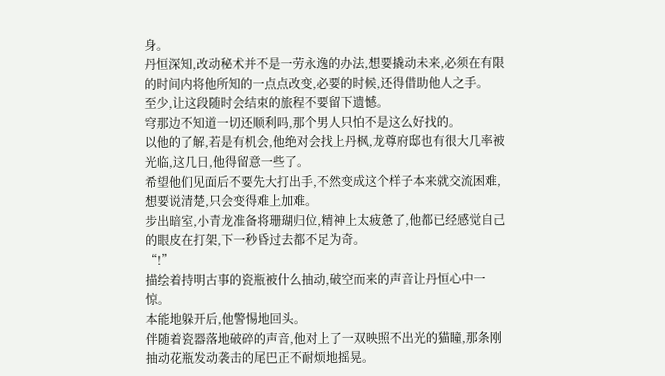身。
丹恒深知,改动秘术并不是一劳永逸的办法,想要撬动未来,必须在有限的时间内将他所知的一点点改变,必要的时候,还得借助他人之手。
至少,让这段随时会结束的旅程不要留下遗憾。
穹那边不知道一切还顺利吗,那个男人只怕不是这么好找的。
以他的了解,若是有机会,他绝对会找上丹枫,龙尊府邸也有很大几率被光临,这几日,他得留意一些了。
希望他们见面后不要先大打出手,不然变成这个样子本来就交流困难,想要说清楚,只会变得难上加难。
步出暗室,小青龙准备将珊瑚归位,精神上太疲惫了,他都已经感觉自己的眼皮在打架,下一秒昏过去都不足为奇。
“!”
描绘着持明古事的瓷瓶被什么抽动,破空而来的声音让丹恒心中一惊。
本能地躲开后,他警惕地回头。
伴随着瓷器落地破碎的声音,他对上了一双映照不出光的猫瞳,那条刚抽动花瓶发动袭击的尾巴正不耐烦地摇晃。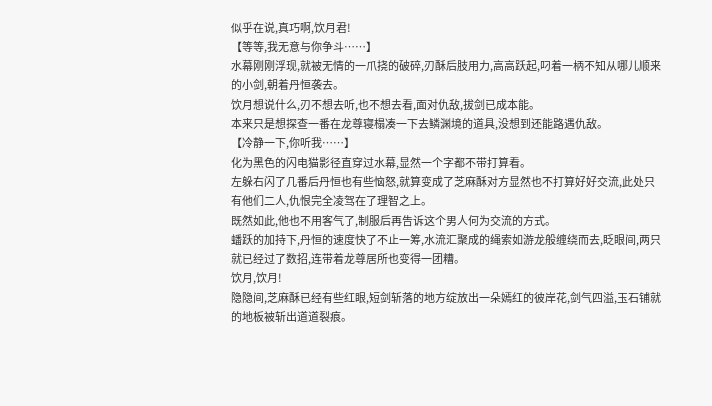似乎在说,真巧啊,饮月君!
【等等,我无意与你争斗……】
水幕刚刚浮现,就被无情的一爪挠的破碎,刃酥后肢用力,高高跃起,叼着一柄不知从哪儿顺来的小剑,朝着丹恒袭去。
饮月想说什么,刃不想去听,也不想去看,面对仇敌,拔剑已成本能。
本来只是想探查一番在龙尊寝榻凑一下去鳞渊境的道具,没想到还能路遇仇敌。
【冷静一下,你听我……】
化为黑色的闪电猫影径直穿过水幕,显然一个字都不带打算看。
左躲右闪了几番后丹恒也有些恼怒,就算变成了芝麻酥对方显然也不打算好好交流,此处只有他们二人,仇恨完全凌驾在了理智之上。
既然如此,他也不用客气了,制服后再告诉这个男人何为交流的方式。
蟠跃的加持下,丹恒的速度快了不止一筹,水流汇聚成的绳索如游龙般缠绕而去,眨眼间,两只就已经过了数招,连带着龙尊居所也变得一团糟。
饮月,饮月!
隐隐间,芝麻酥已经有些红眼,短剑斩落的地方绽放出一朵嫣红的彼岸花,剑气四溢,玉石铺就的地板被斩出道道裂痕。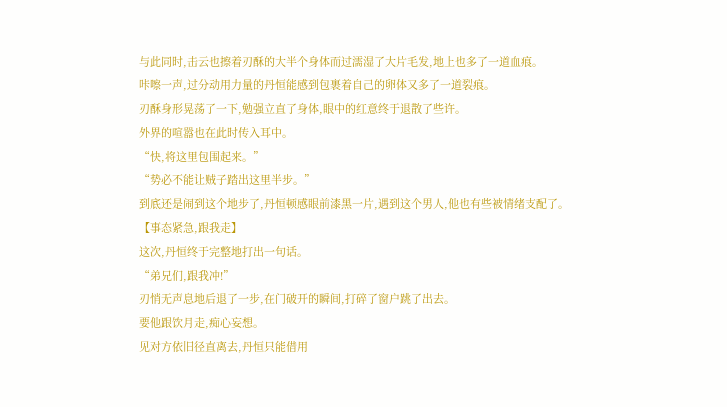与此同时,击云也擦着刃酥的大半个身体而过濡湿了大片毛发,地上也多了一道血痕。
咔嚓一声,过分动用力量的丹恒能感到包裹着自己的卵体又多了一道裂痕。
刃酥身形晃荡了一下,勉强立直了身体,眼中的红意终于退散了些许。
外界的喧嚣也在此时传入耳中。
“快,将这里包围起来。”
“势必不能让贼子踏出这里半步。”
到底还是闹到这个地步了,丹恒顿感眼前漆黑一片,遇到这个男人,他也有些被情绪支配了。
【事态紧急,跟我走】
这次,丹恒终于完整地打出一句话。
“弟兄们,跟我冲!”
刃悄无声息地后退了一步,在门破开的瞬间,打碎了窗户跳了出去。
要他跟饮月走,痴心妄想。
见对方依旧径直离去,丹恒只能借用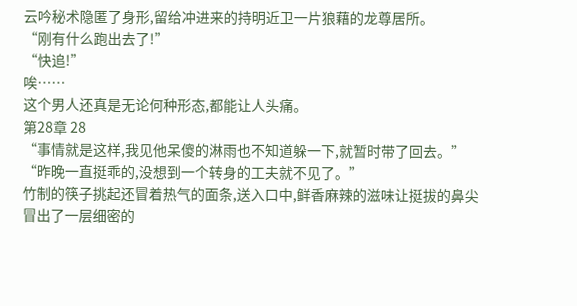云吟秘术隐匿了身形,留给冲进来的持明近卫一片狼藉的龙尊居所。
“刚有什么跑出去了!”
“快追!”
唉……
这个男人还真是无论何种形态,都能让人头痛。
第28章 28
“事情就是这样,我见他呆傻的淋雨也不知道躲一下,就暂时带了回去。”
“昨晚一直挺乖的,没想到一个转身的工夫就不见了。”
竹制的筷子挑起还冒着热气的面条,送入口中,鲜香麻辣的滋味让挺拔的鼻尖冒出了一层细密的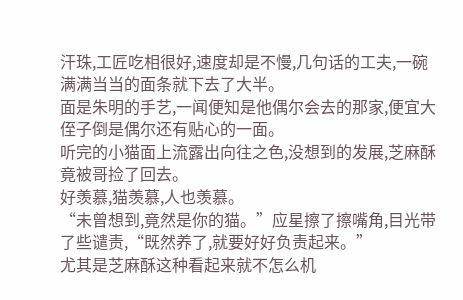汗珠,工匠吃相很好,速度却是不慢,几句话的工夫,一碗满满当当的面条就下去了大半。
面是朱明的手艺,一闻便知是他偶尔会去的那家,便宜大侄子倒是偶尔还有贴心的一面。
听完的小猫面上流露出向往之色,没想到的发展,芝麻酥竟被哥捡了回去。
好羡慕,猫羡慕,人也羡慕。
“未曾想到,竟然是你的猫。”应星擦了擦嘴角,目光带了些谴责,“既然养了,就要好好负责起来。”
尤其是芝麻酥这种看起来就不怎么机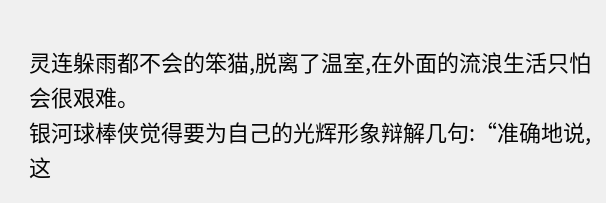灵连躲雨都不会的笨猫,脱离了温室,在外面的流浪生活只怕会很艰难。
银河球棒侠觉得要为自己的光辉形象辩解几句:“准确地说,这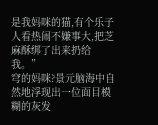是我妈咪的猫,有个乐子人看热闹不嫌事大,把芝麻酥绑了出来扔给我。”
穹的妈咪?景元脑海中自然地浮现出一位面目模糊的灰发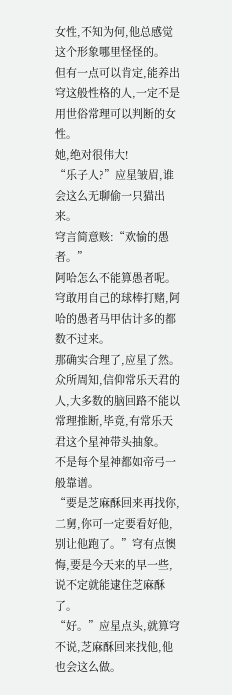女性,不知为何,他总感觉这个形象哪里怪怪的。
但有一点可以肯定,能养出穹这般性格的人,一定不是用世俗常理可以判断的女性。
她,绝对很伟大!
“乐子人?”应星皱眉,谁会这么无聊偷一只猫出来。
穹言简意赅:“欢愉的愚者。”
阿哈怎么不能算愚者呢。穹敢用自己的球棒打赌,阿哈的愚者马甲估计多的都数不过来。
那确实合理了,应星了然。
众所周知,信仰常乐天君的人,大多数的脑回路不能以常理推断,毕竟,有常乐天君这个星神带头抽象。
不是每个星神都如帝弓一般靠谱。
“要是芝麻酥回来再找你,二舅,你可一定要看好他,别让他跑了。”穹有点懊悔,要是今天来的早一些,说不定就能逮住芝麻酥了。
“好。”应星点头,就算穹不说,芝麻酥回来找他,他也会这么做。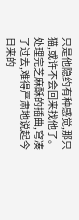只是他隐约有种感觉,那只猫,或许不会回来找他了。
处理完芝麻酥的插曲,穹凑了过去,难得严肃地说起今日来的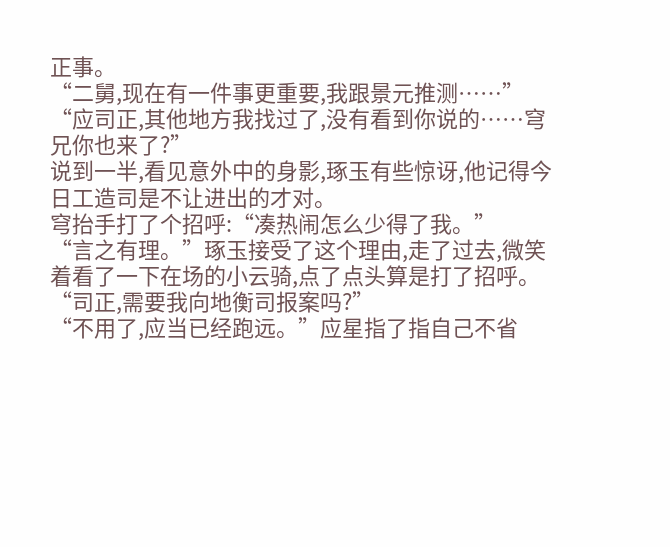正事。
“二舅,现在有一件事更重要,我跟景元推测……”
“应司正,其他地方我找过了,没有看到你说的……穹兄你也来了?”
说到一半,看见意外中的身影,琢玉有些惊讶,他记得今日工造司是不让进出的才对。
穹抬手打了个招呼:“凑热闹怎么少得了我。”
“言之有理。”琢玉接受了这个理由,走了过去,微笑着看了一下在场的小云骑,点了点头算是打了招呼。
“司正,需要我向地衡司报案吗?”
“不用了,应当已经跑远。”应星指了指自己不省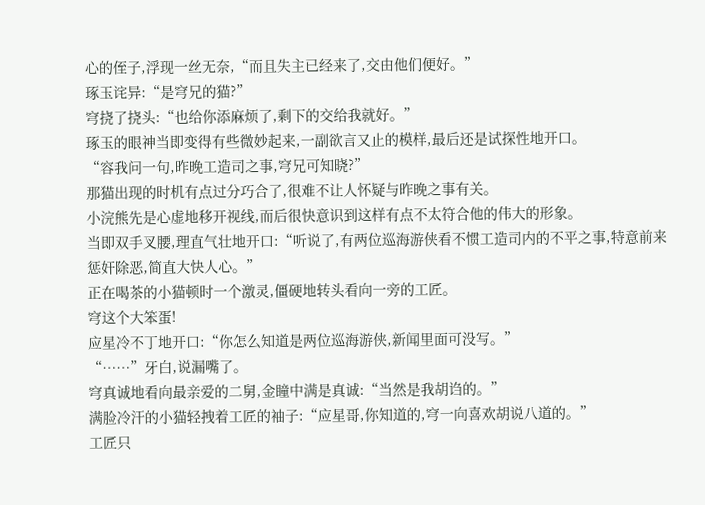心的侄子,浮现一丝无奈,“而且失主已经来了,交由他们便好。”
琢玉诧异:“是穹兄的猫?”
穹挠了挠头:“也给你添麻烦了,剩下的交给我就好。”
琢玉的眼神当即变得有些微妙起来,一副欲言又止的模样,最后还是试探性地开口。
“容我问一句,昨晚工造司之事,穹兄可知晓?”
那猫出现的时机有点过分巧合了,很难不让人怀疑与昨晚之事有关。
小浣熊先是心虚地移开视线,而后很快意识到这样有点不太符合他的伟大的形象。
当即双手叉腰,理直气壮地开口:“听说了,有两位巡海游侠看不惯工造司内的不平之事,特意前来惩奸除恶,简直大快人心。”
正在喝茶的小猫顿时一个激灵,僵硬地转头看向一旁的工匠。
穹这个大笨蛋!
应星冷不丁地开口:“你怎么知道是两位巡海游侠,新闻里面可没写。”
“……”牙白,说漏嘴了。
穹真诚地看向最亲爱的二舅,金瞳中满是真诚:“当然是我胡诌的。”
满脸冷汗的小猫轻拽着工匠的袖子:“应星哥,你知道的,穹一向喜欢胡说八道的。”
工匠只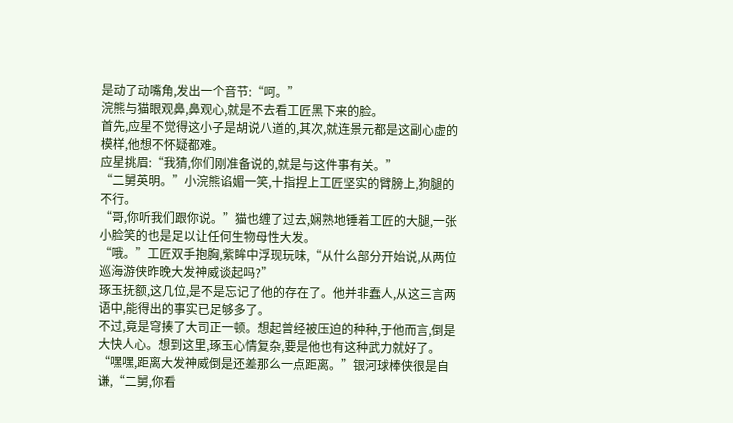是动了动嘴角,发出一个音节:“呵。”
浣熊与猫眼观鼻,鼻观心,就是不去看工匠黑下来的脸。
首先,应星不觉得这小子是胡说八道的,其次,就连景元都是这副心虚的模样,他想不怀疑都难。
应星挑眉:“我猜,你们刚准备说的,就是与这件事有关。”
“二舅英明。”小浣熊谄媚一笑,十指捏上工匠坚实的臂膀上,狗腿的不行。
“哥,你听我们跟你说。”猫也缠了过去,娴熟地锤着工匠的大腿,一张小脸笑的也是足以让任何生物母性大发。
“哦。”工匠双手抱胸,紫眸中浮现玩味,“从什么部分开始说,从两位巡海游侠昨晚大发神威谈起吗?”
琢玉抚额,这几位,是不是忘记了他的存在了。他并非蠢人,从这三言两语中,能得出的事实已足够多了。
不过,竟是穹揍了大司正一顿。想起曾经被压迫的种种,于他而言,倒是大快人心。想到这里,琢玉心情复杂,要是他也有这种武力就好了。
“嘿嘿,距离大发神威倒是还差那么一点距离。”银河球棒侠很是自谦,“二舅,你看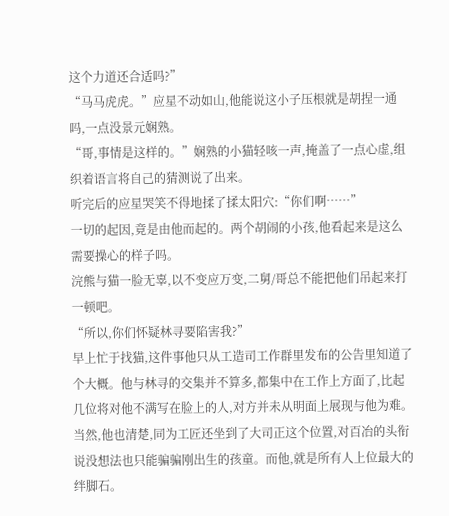这个力道还合适吗?”
“马马虎虎。”应星不动如山,他能说这小子压根就是胡捏一通吗,一点没景元娴熟。
“哥,事情是这样的。”娴熟的小猫轻咳一声,掩盖了一点心虚,组织着语言将自己的猜测说了出来。
听完后的应星哭笑不得地揉了揉太阳穴:“你们啊……”
一切的起因,竟是由他而起的。两个胡闹的小孩,他看起来是这么需要操心的样子吗。
浣熊与猫一脸无辜,以不变应万变,二舅/哥总不能把他们吊起来打一顿吧。
“所以,你们怀疑林寻要陷害我?”
早上忙于找猫,这件事他只从工造司工作群里发布的公告里知道了个大概。他与林寻的交集并不算多,都集中在工作上方面了,比起几位将对他不满写在脸上的人,对方并未从明面上展现与他为难。
当然,他也清楚,同为工匠还坐到了大司正这个位置,对百冶的头衔说没想法也只能骗骗刚出生的孩童。而他,就是所有人上位最大的绊脚石。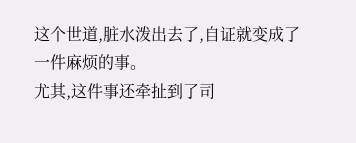这个世道,脏水泼出去了,自证就变成了一件麻烦的事。
尤其,这件事还牵扯到了司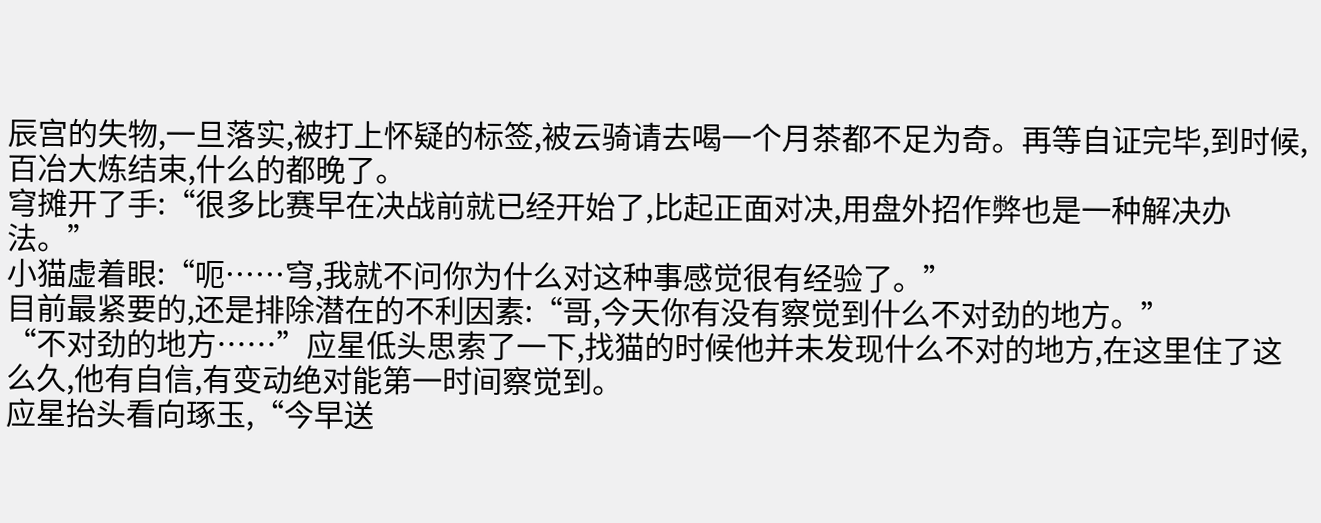辰宫的失物,一旦落实,被打上怀疑的标签,被云骑请去喝一个月茶都不足为奇。再等自证完毕,到时候,百冶大炼结束,什么的都晚了。
穹摊开了手:“很多比赛早在决战前就已经开始了,比起正面对决,用盘外招作弊也是一种解决办法。”
小猫虚着眼:“呃……穹,我就不问你为什么对这种事感觉很有经验了。”
目前最紧要的,还是排除潜在的不利因素:“哥,今天你有没有察觉到什么不对劲的地方。”
“不对劲的地方……”应星低头思索了一下,找猫的时候他并未发现什么不对的地方,在这里住了这么久,他有自信,有变动绝对能第一时间察觉到。
应星抬头看向琢玉,“今早送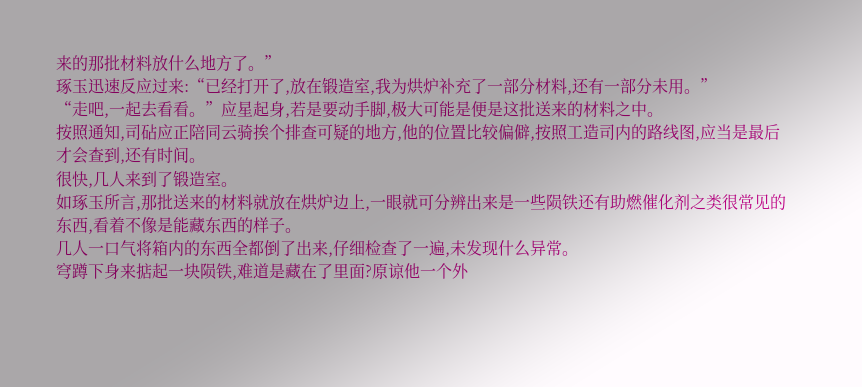来的那批材料放什么地方了。”
琢玉迅速反应过来:“已经打开了,放在锻造室,我为烘炉补充了一部分材料,还有一部分未用。”
“走吧,一起去看看。”应星起身,若是要动手脚,极大可能是便是这批送来的材料之中。
按照通知,司砧应正陪同云骑挨个排查可疑的地方,他的位置比较偏僻,按照工造司内的路线图,应当是最后才会查到,还有时间。
很快,几人来到了锻造室。
如琢玉所言,那批送来的材料就放在烘炉边上,一眼就可分辨出来是一些陨铁还有助燃催化剂之类很常见的东西,看着不像是能藏东西的样子。
几人一口气将箱内的东西全都倒了出来,仔细检查了一遍,未发现什么异常。
穹蹲下身来掂起一块陨铁,难道是藏在了里面?原谅他一个外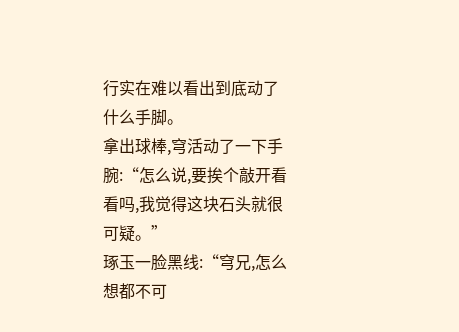行实在难以看出到底动了什么手脚。
拿出球棒,穹活动了一下手腕:“怎么说,要挨个敲开看看吗,我觉得这块石头就很可疑。”
琢玉一脸黑线:“穹兄,怎么想都不可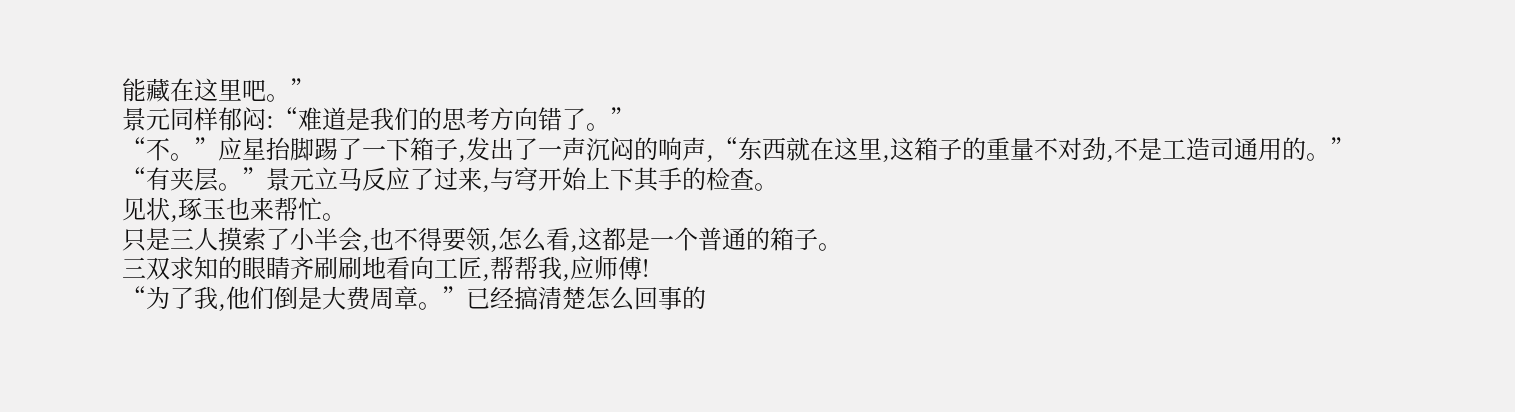能藏在这里吧。”
景元同样郁闷:“难道是我们的思考方向错了。”
“不。”应星抬脚踢了一下箱子,发出了一声沉闷的响声,“东西就在这里,这箱子的重量不对劲,不是工造司通用的。”
“有夹层。”景元立马反应了过来,与穹开始上下其手的检查。
见状,琢玉也来帮忙。
只是三人摸索了小半会,也不得要领,怎么看,这都是一个普通的箱子。
三双求知的眼睛齐刷刷地看向工匠,帮帮我,应师傅!
“为了我,他们倒是大费周章。”已经搞清楚怎么回事的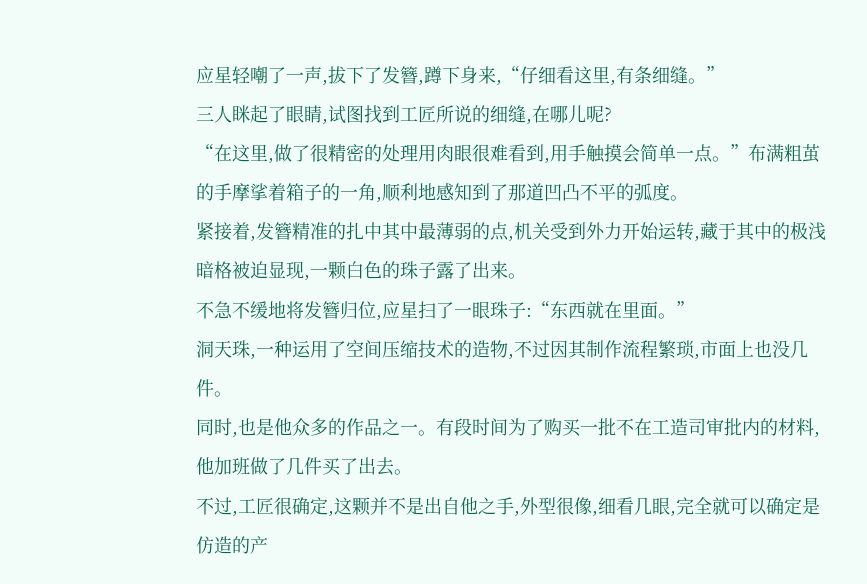应星轻嘲了一声,拔下了发簪,蹲下身来,“仔细看这里,有条细缝。”
三人眯起了眼睛,试图找到工匠所说的细缝,在哪儿呢?
“在这里,做了很精密的处理用肉眼很难看到,用手触摸会简单一点。”布满粗茧的手摩挲着箱子的一角,顺利地感知到了那道凹凸不平的弧度。
紧接着,发簪精准的扎中其中最薄弱的点,机关受到外力开始运转,藏于其中的极浅暗格被迫显现,一颗白色的珠子露了出来。
不急不缓地将发簪归位,应星扫了一眼珠子:“东西就在里面。”
洞天珠,一种运用了空间压缩技术的造物,不过因其制作流程繁琐,市面上也没几件。
同时,也是他众多的作品之一。有段时间为了购买一批不在工造司审批内的材料,他加班做了几件买了出去。
不过,工匠很确定,这颗并不是出自他之手,外型很像,细看几眼,完全就可以确定是仿造的产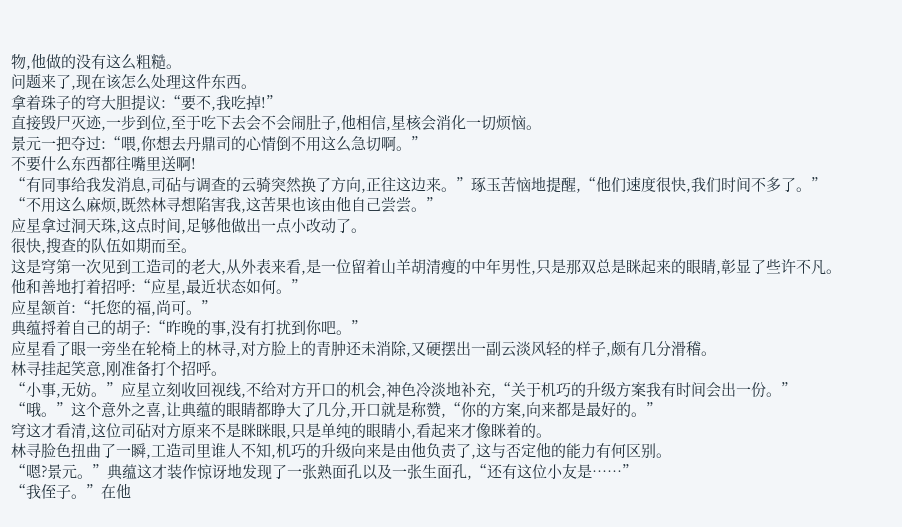物,他做的没有这么粗糙。
问题来了,现在该怎么处理这件东西。
拿着珠子的穹大胆提议:“要不,我吃掉!”
直接毁尸灭迹,一步到位,至于吃下去会不会闹肚子,他相信,星核会消化一切烦恼。
景元一把夺过:“喂,你想去丹鼎司的心情倒不用这么急切啊。”
不要什么东西都往嘴里送啊!
“有同事给我发消息,司砧与调查的云骑突然换了方向,正往这边来。”琢玉苦恼地提醒,“他们速度很快,我们时间不多了。”
“不用这么麻烦,既然林寻想陷害我,这苦果也该由他自己尝尝。”
应星拿过洞天珠,这点时间,足够他做出一点小改动了。
很快,搜查的队伍如期而至。
这是穹第一次见到工造司的老大,从外表来看,是一位留着山羊胡清瘦的中年男性,只是那双总是眯起来的眼睛,彰显了些许不凡。
他和善地打着招呼:“应星,最近状态如何。”
应星颔首:“托您的福,尚可。”
典蕴捋着自己的胡子:“昨晚的事,没有打扰到你吧。”
应星看了眼一旁坐在轮椅上的林寻,对方脸上的青肿还未消除,又硬摆出一副云淡风轻的样子,颇有几分滑稽。
林寻挂起笑意,刚准备打个招呼。
“小事,无妨。”应星立刻收回视线,不给对方开口的机会,神色冷淡地补充,“关于机巧的升级方案我有时间会出一份。”
“哦。”这个意外之喜,让典蕴的眼睛都睁大了几分,开口就是称赞,“你的方案,向来都是最好的。”
穹这才看清,这位司砧对方原来不是眯眯眼,只是单纯的眼睛小,看起来才像眯着的。
林寻脸色扭曲了一瞬,工造司里谁人不知,机巧的升级向来是由他负责了,这与否定他的能力有何区别。
“嗯?景元。”典蕴这才装作惊讶地发现了一张熟面孔以及一张生面孔,“还有这位小友是……”
“我侄子。”在他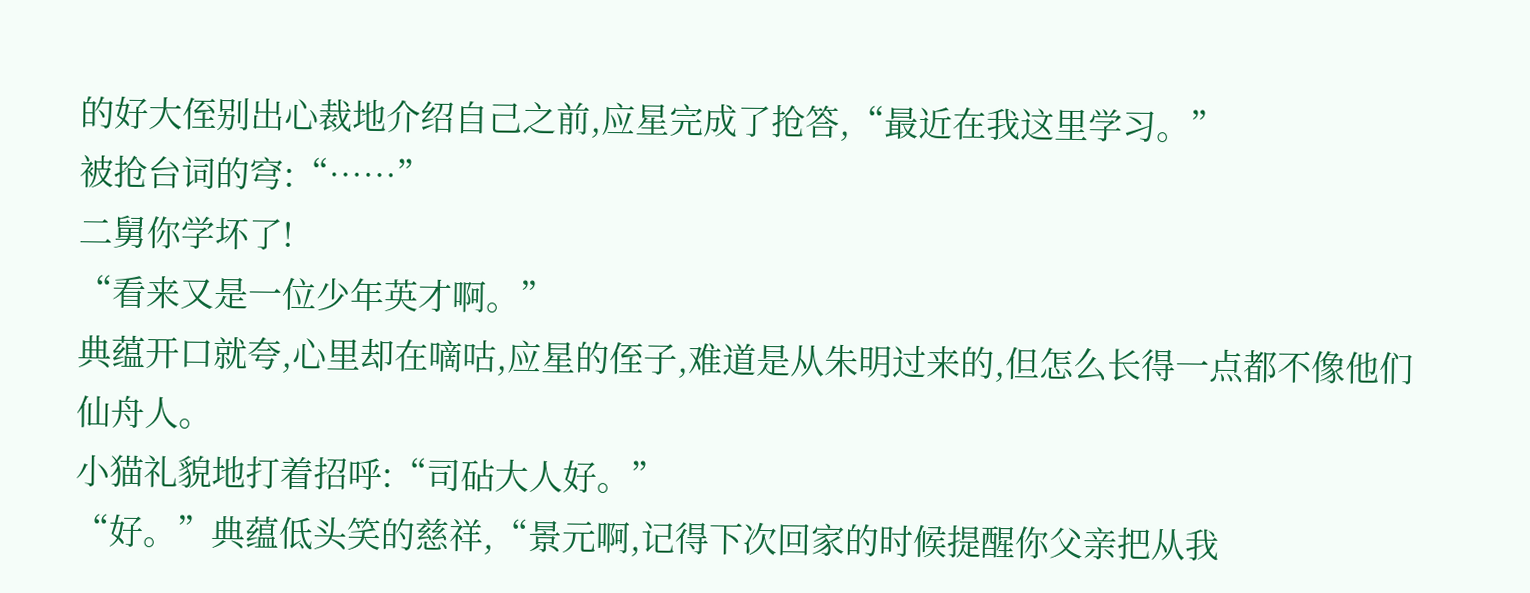的好大侄别出心裁地介绍自己之前,应星完成了抢答,“最近在我这里学习。”
被抢台词的穹:“……”
二舅你学坏了!
“看来又是一位少年英才啊。”
典蕴开口就夸,心里却在嘀咕,应星的侄子,难道是从朱明过来的,但怎么长得一点都不像他们仙舟人。
小猫礼貌地打着招呼:“司砧大人好。”
“好。”典蕴低头笑的慈祥,“景元啊,记得下次回家的时候提醒你父亲把从我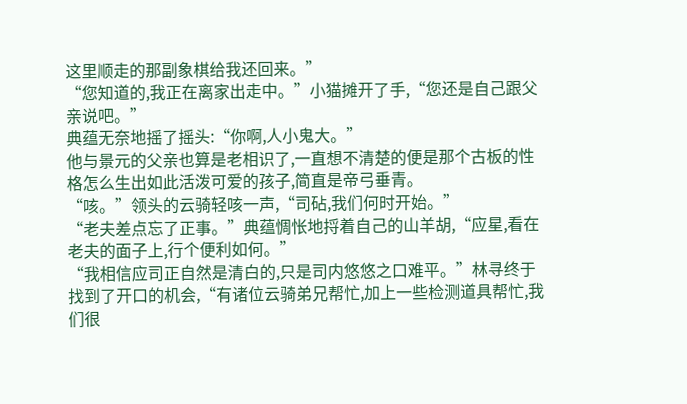这里顺走的那副象棋给我还回来。”
“您知道的,我正在离家出走中。”小猫摊开了手,“您还是自己跟父亲说吧。”
典蕴无奈地摇了摇头:“你啊,人小鬼大。”
他与景元的父亲也算是老相识了,一直想不清楚的便是那个古板的性格怎么生出如此活泼可爱的孩子,简直是帝弓垂青。
“咳。”领头的云骑轻咳一声,“司砧,我们何时开始。”
“老夫差点忘了正事。”典蕴惆怅地捋着自己的山羊胡,“应星,看在老夫的面子上,行个便利如何。”
“我相信应司正自然是清白的,只是司内悠悠之口难平。”林寻终于找到了开口的机会,“有诸位云骑弟兄帮忙,加上一些检测道具帮忙,我们很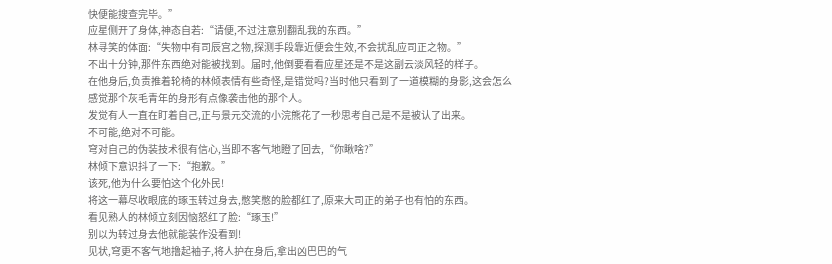快便能搜查完毕。”
应星侧开了身体,神态自若:“请便,不过注意别翻乱我的东西。”
林寻笑的体面:“失物中有司辰宫之物,探测手段靠近便会生效,不会扰乱应司正之物。”
不出十分钟,那件东西绝对能被找到。届时,他倒要看看应星还是不是这副云淡风轻的样子。
在他身后,负责推着轮椅的林倾表情有些奇怪,是错觉吗?当时他只看到了一道模糊的身影,这会怎么感觉那个灰毛青年的身形有点像袭击他的那个人。
发觉有人一直在盯着自己,正与景元交流的小浣熊花了一秒思考自己是不是被认了出来。
不可能,绝对不可能。
穹对自己的伪装技术很有信心,当即不客气地瞪了回去,“你瞅啥?”
林倾下意识抖了一下:“抱歉。”
该死,他为什么要怕这个化外民!
将这一幕尽收眼底的琢玉转过身去,憋笑憋的脸都红了,原来大司正的弟子也有怕的东西。
看见熟人的林倾立刻因恼怒红了脸:“琢玉!”
别以为转过身去他就能装作没看到!
见状,穹更不客气地撸起袖子,将人护在身后,拿出凶巴巴的气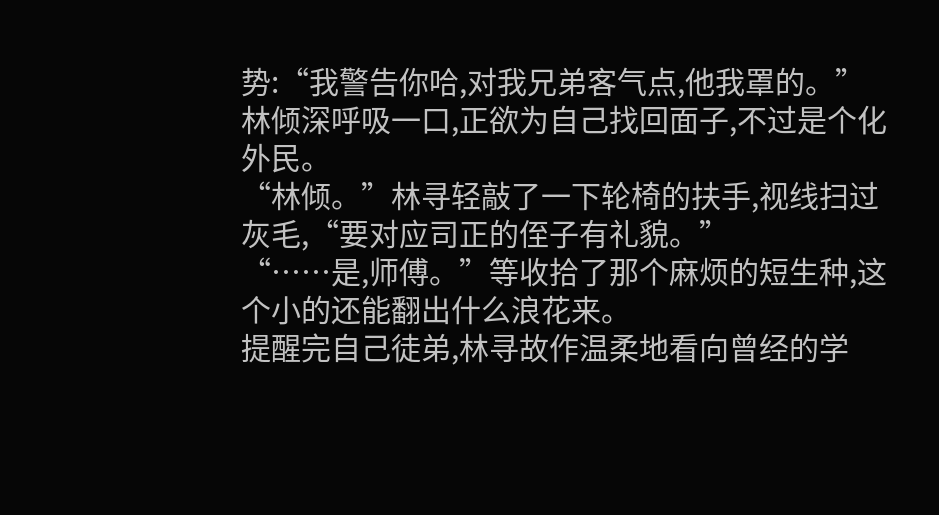势:“我警告你哈,对我兄弟客气点,他我罩的。”
林倾深呼吸一口,正欲为自己找回面子,不过是个化外民。
“林倾。”林寻轻敲了一下轮椅的扶手,视线扫过灰毛,“要对应司正的侄子有礼貌。”
“……是,师傅。”等收拾了那个麻烦的短生种,这个小的还能翻出什么浪花来。
提醒完自己徒弟,林寻故作温柔地看向曾经的学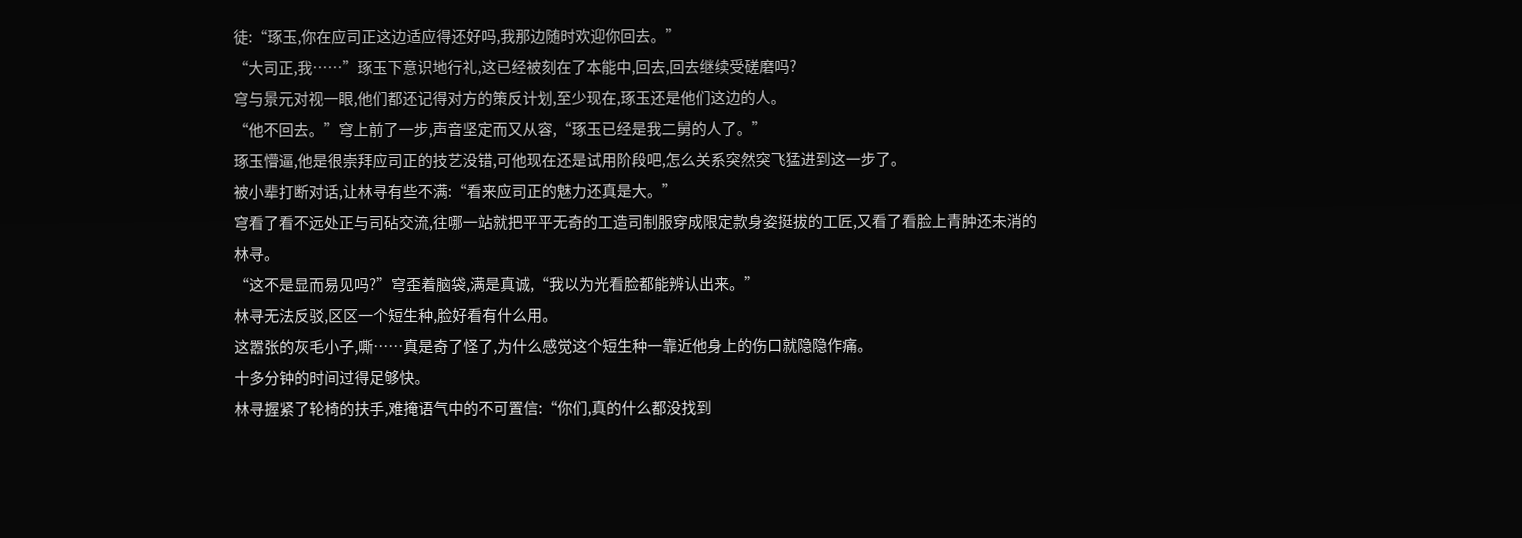徒:“琢玉,你在应司正这边适应得还好吗,我那边随时欢迎你回去。”
“大司正,我……”琢玉下意识地行礼,这已经被刻在了本能中,回去,回去继续受磋磨吗?
穹与景元对视一眼,他们都还记得对方的策反计划,至少现在,琢玉还是他们这边的人。
“他不回去。”穹上前了一步,声音坚定而又从容,“琢玉已经是我二舅的人了。”
琢玉懵逼,他是很崇拜应司正的技艺没错,可他现在还是试用阶段吧,怎么关系突然突飞猛进到这一步了。
被小辈打断对话,让林寻有些不满:“看来应司正的魅力还真是大。”
穹看了看不远处正与司砧交流,往哪一站就把平平无奇的工造司制服穿成限定款身姿挺拔的工匠,又看了看脸上青肿还未消的林寻。
“这不是显而易见吗?”穹歪着脑袋,满是真诚,“我以为光看脸都能辨认出来。”
林寻无法反驳,区区一个短生种,脸好看有什么用。
这嚣张的灰毛小子,嘶……真是奇了怪了,为什么感觉这个短生种一靠近他身上的伤口就隐隐作痛。
十多分钟的时间过得足够快。
林寻握紧了轮椅的扶手,难掩语气中的不可置信:“你们,真的什么都没找到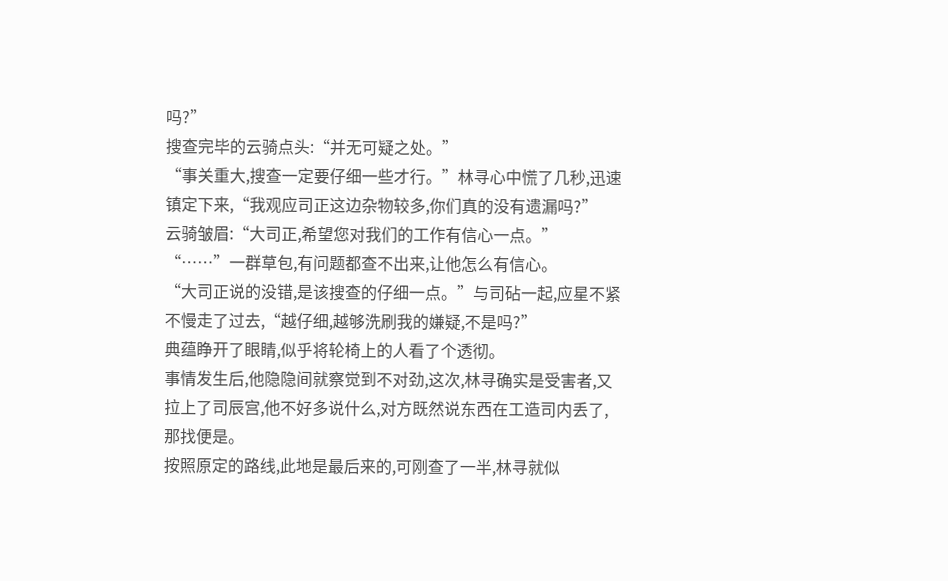吗?”
搜查完毕的云骑点头:“并无可疑之处。”
“事关重大,搜查一定要仔细一些才行。”林寻心中慌了几秒,迅速镇定下来,“我观应司正这边杂物较多,你们真的没有遗漏吗?”
云骑皱眉:“大司正,希望您对我们的工作有信心一点。”
“……”一群草包,有问题都查不出来,让他怎么有信心。
“大司正说的没错,是该搜查的仔细一点。”与司砧一起,应星不紧不慢走了过去,“越仔细,越够洗刷我的嫌疑,不是吗?”
典蕴睁开了眼睛,似乎将轮椅上的人看了个透彻。
事情发生后,他隐隐间就察觉到不对劲,这次,林寻确实是受害者,又拉上了司辰宫,他不好多说什么,对方既然说东西在工造司内丢了,那找便是。
按照原定的路线,此地是最后来的,可刚查了一半,林寻就似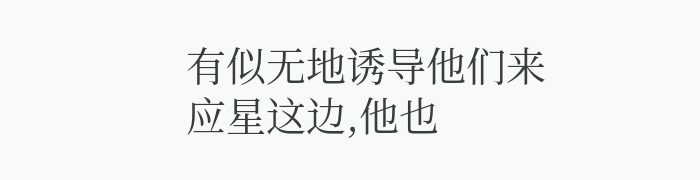有似无地诱导他们来应星这边,他也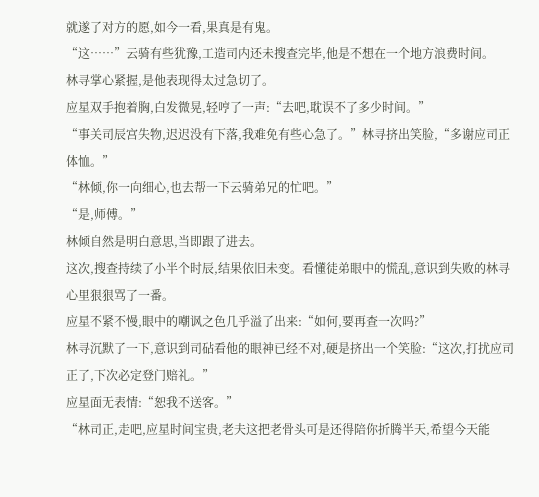就遂了对方的愿,如今一看,果真是有鬼。
“这……”云骑有些犹豫,工造司内还未搜查完毕,他是不想在一个地方浪费时间。
林寻掌心紧握,是他表现得太过急切了。
应星双手抱着胸,白发微晃,轻哼了一声:“去吧,耽误不了多少时间。”
“事关司辰宫失物,迟迟没有下落,我难免有些心急了。”林寻挤出笑脸,“多谢应司正体恤。”
“林倾,你一向细心,也去帮一下云骑弟兄的忙吧。”
“是,师傅。”
林倾自然是明白意思,当即跟了进去。
这次,搜查持续了小半个时辰,结果依旧未变。看懂徒弟眼中的慌乱,意识到失败的林寻心里狠狠骂了一番。
应星不紧不慢,眼中的嘲讽之色几乎溢了出来:“如何,要再查一次吗?”
林寻沉默了一下,意识到司砧看他的眼神已经不对,硬是挤出一个笑脸:“这次,打扰应司正了,下次必定登门赔礼。”
应星面无表情:“恕我不送客。”
“林司正,走吧,应星时间宝贵,老夫这把老骨头可是还得陪你折腾半天,希望今天能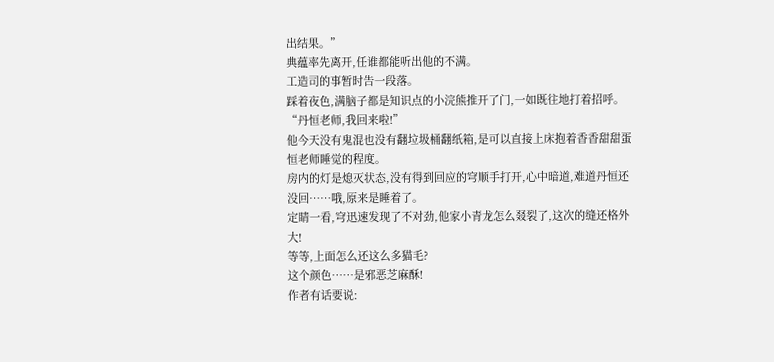出结果。”
典蕴率先离开,任谁都能听出他的不满。
工造司的事暂时告一段落。
踩着夜色,满脑子都是知识点的小浣熊推开了门,一如既往地打着招呼。
“丹恒老师,我回来啦!”
他今天没有鬼混也没有翻垃圾桶翻纸箱,是可以直接上床抱着香香甜甜蛋恒老师睡觉的程度。
房内的灯是熄灭状态,没有得到回应的穹顺手打开,心中暗道,难道丹恒还没回……哦,原来是睡着了。
定睛一看,穹迅速发现了不对劲,他家小青龙怎么叕裂了,这次的缝还格外大!
等等,上面怎么还这么多猫毛?
这个颜色……是邪恶芝麻酥!
作者有话要说: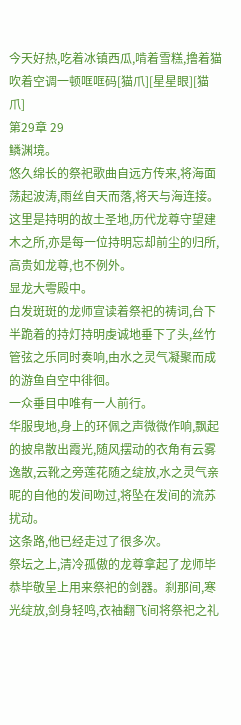今天好热,吃着冰镇西瓜,啃着雪糕,撸着猫吹着空调一顿哐哐码[猫爪][星星眼][猫爪]
第29章 29
鳞渊境。
悠久绵长的祭祀歌曲自远方传来,将海面荡起波涛,雨丝自天而落,将天与海连接。
这里是持明的故土圣地,历代龙尊守望建木之所,亦是每一位持明忘却前尘的归所,高贵如龙尊,也不例外。
显龙大雩殿中。
白发斑斑的龙师宣读着祭祀的祷词,台下半跪着的持灯持明虔诚地垂下了头,丝竹管弦之乐同时奏响,由水之灵气凝聚而成的游鱼自空中徘徊。
一众垂目中唯有一人前行。
华服曳地,身上的环佩之声微微作响,飘起的披帛散出霞光,随风摆动的衣角有云雾逸散,云靴之旁莲花随之绽放,水之灵气亲昵的自他的发间吻过,将坠在发间的流苏扰动。
这条路,他已经走过了很多次。
祭坛之上,清冷孤傲的龙尊拿起了龙师毕恭毕敬呈上用来祭祀的剑器。刹那间,寒光绽放,剑身轻鸣,衣袖翻飞间将祭祀之礼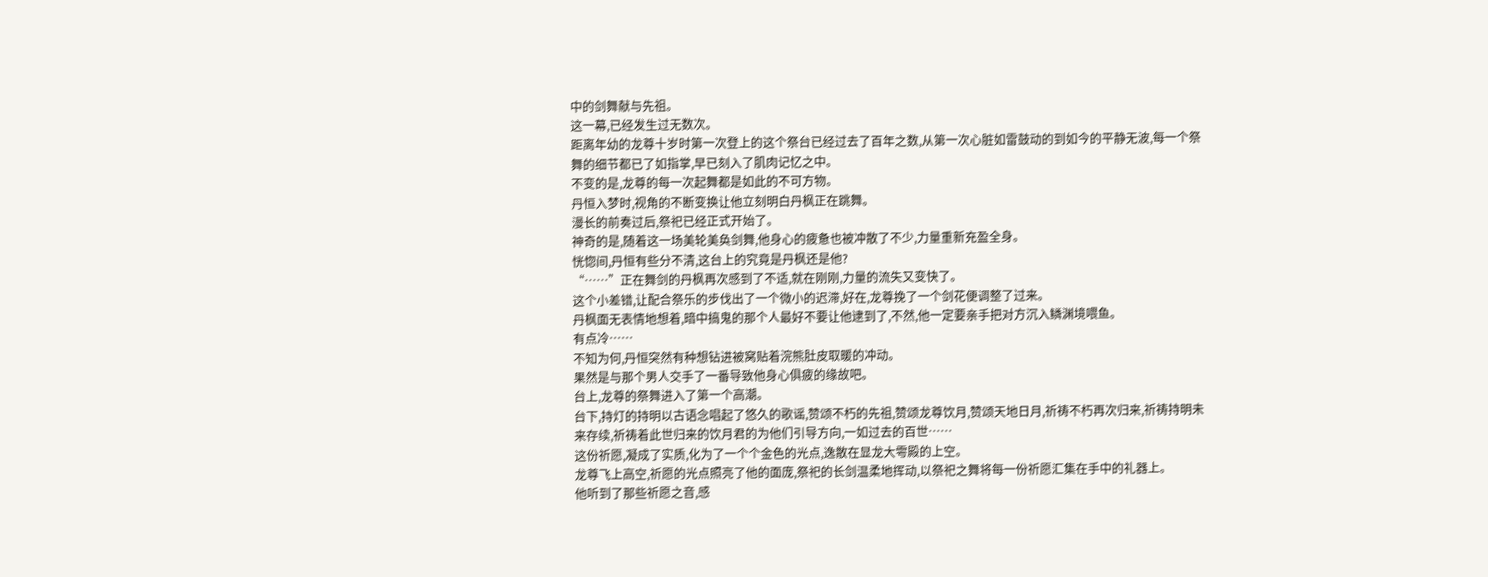中的剑舞献与先祖。
这一幕,已经发生过无数次。
距离年幼的龙尊十岁时第一次登上的这个祭台已经过去了百年之数,从第一次心脏如雷鼓动的到如今的平静无波,每一个祭舞的细节都已了如指掌,早已刻入了肌肉记忆之中。
不变的是,龙尊的每一次起舞都是如此的不可方物。
丹恒入梦时,视角的不断变换让他立刻明白丹枫正在跳舞。
漫长的前奏过后,祭祀已经正式开始了。
神奇的是,随着这一场美轮美奂剑舞,他身心的疲惫也被冲散了不少,力量重新充盈全身。
恍惚间,丹恒有些分不清,这台上的究竟是丹枫还是他?
“……”正在舞剑的丹枫再次感到了不适,就在刚刚,力量的流失又变快了。
这个小差错,让配合祭乐的步伐出了一个微小的迟滞,好在,龙尊挽了一个剑花便调整了过来。
丹枫面无表情地想着,暗中搞鬼的那个人最好不要让他逮到了,不然,他一定要亲手把对方沉入鳞渊境喂鱼。
有点冷……
不知为何,丹恒突然有种想钻进被窝贴着浣熊肚皮取暖的冲动。
果然是与那个男人交手了一番导致他身心俱疲的缘故吧。
台上,龙尊的祭舞进入了第一个高潮。
台下,持灯的持明以古语念唱起了悠久的歌谣,赞颂不朽的先祖,赞颂龙尊饮月,赞颂天地日月,祈祷不朽再次归来,祈祷持明未来存续,祈祷着此世归来的饮月君的为他们引导方向,一如过去的百世……
这份祈愿,凝成了实质,化为了一个个金色的光点,逸散在显龙大雩殿的上空。
龙尊飞上高空,祈愿的光点照亮了他的面庞,祭祀的长剑温柔地挥动,以祭祀之舞将每一份祈愿汇集在手中的礼器上。
他听到了那些祈愿之音,感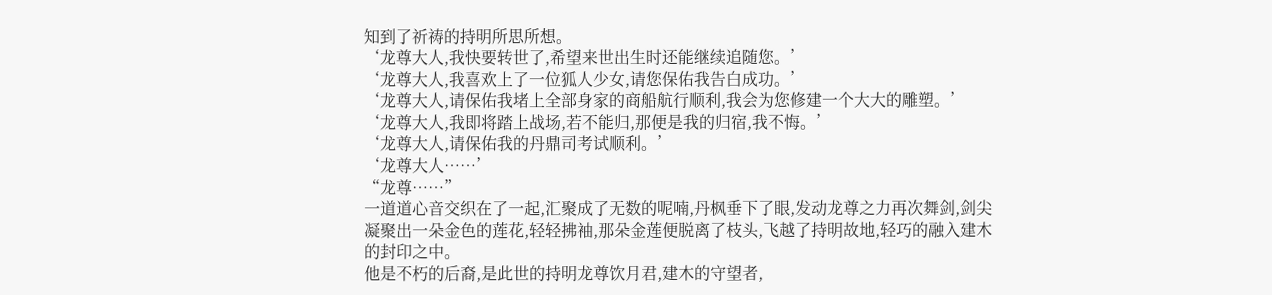知到了祈祷的持明所思所想。
‘龙尊大人,我快要转世了,希望来世出生时还能继续追随您。’
‘龙尊大人,我喜欢上了一位狐人少女,请您保佑我告白成功。’
‘龙尊大人,请保佑我堵上全部身家的商船航行顺利,我会为您修建一个大大的雕塑。’
‘龙尊大人,我即将踏上战场,若不能归,那便是我的归宿,我不悔。’
‘龙尊大人,请保佑我的丹鼎司考试顺利。’
‘龙尊大人……’
“龙尊……”
一道道心音交织在了一起,汇聚成了无数的呢喃,丹枫垂下了眼,发动龙尊之力再次舞剑,剑尖凝聚出一朵金色的莲花,轻轻拂袖,那朵金莲便脱离了枝头,飞越了持明故地,轻巧的融入建木的封印之中。
他是不朽的后裔,是此世的持明龙尊饮月君,建木的守望者,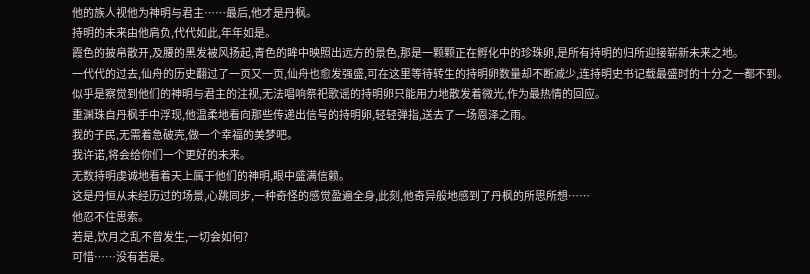他的族人视他为神明与君主……最后,他才是丹枫。
持明的未来由他肩负,代代如此,年年如是。
霞色的披帛散开,及腰的黑发被风扬起,青色的眸中映照出远方的景色,那是一颗颗正在孵化中的珍珠卵,是所有持明的归所迎接崭新未来之地。
一代代的过去,仙舟的历史翻过了一页又一页,仙舟也愈发强盛,可在这里等待转生的持明卵数量却不断减少,连持明史书记载最盛时的十分之一都不到。
似乎是察觉到他们的神明与君主的注视,无法唱响祭祀歌谣的持明卵只能用力地散发着微光,作为最热情的回应。
重渊珠自丹枫手中浮现,他温柔地看向那些传递出信号的持明卵,轻轻弹指,送去了一场恩泽之雨。
我的子民,无需着急破壳,做一个幸福的美梦吧。
我许诺,将会给你们一个更好的未来。
无数持明虔诚地看着天上属于他们的神明,眼中盛满信赖。
这是丹恒从未经历过的场景,心跳同步,一种奇怪的感觉盈遍全身,此刻,他奇异般地感到了丹枫的所思所想……
他忍不住思索。
若是,饮月之乱不曾发生,一切会如何?
可惜……没有若是。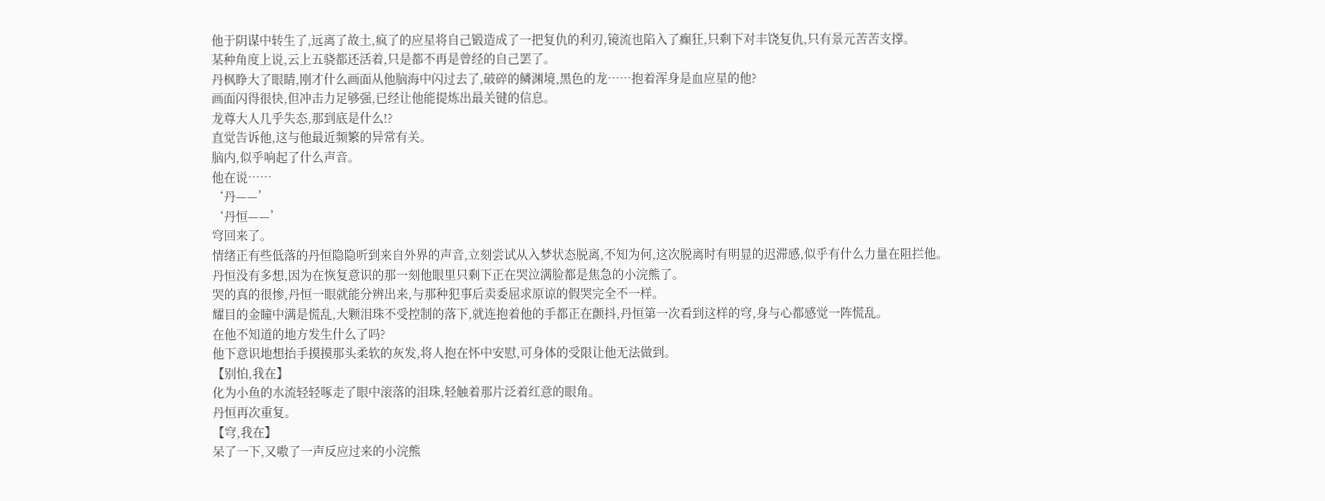他于阴谋中转生了,远离了故土,疯了的应星将自己锻造成了一把复仇的利刃,镜流也陷入了癫狂,只剩下对丰饶复仇,只有景元苦苦支撑。
某种角度上说,云上五骁都还活着,只是都不再是曾经的自己罢了。
丹枫睁大了眼睛,刚才什么画面从他脑海中闪过去了,破碎的鳞渊境,黑色的龙……抱着浑身是血应星的他?
画面闪得很快,但冲击力足够强,已经让他能提炼出最关键的信息。
龙尊大人几乎失态,那到底是什么!?
直觉告诉他,这与他最近频繁的异常有关。
脑内,似乎响起了什么声音。
他在说……
‘丹——’
‘丹恒——’
穹回来了。
情绪正有些低落的丹恒隐隐听到来自外界的声音,立刻尝试从入梦状态脱离,不知为何,这次脱离时有明显的迟滞感,似乎有什么力量在阻拦他。
丹恒没有多想,因为在恢复意识的那一刻他眼里只剩下正在哭泣满脸都是焦急的小浣熊了。
哭的真的很惨,丹恒一眼就能分辨出来,与那种犯事后卖委屈求原谅的假哭完全不一样。
耀目的金瞳中满是慌乱,大颗泪珠不受控制的落下,就连抱着他的手都正在颤抖,丹恒第一次看到这样的穹,身与心都感觉一阵慌乱。
在他不知道的地方发生什么了吗?
他下意识地想抬手摸摸那头柔软的灰发,将人抱在怀中安慰,可身体的受限让他无法做到。
【别怕,我在】
化为小鱼的水流轻轻啄走了眼中滚落的泪珠,轻触着那片泛着红意的眼角。
丹恒再次重复。
【穹,我在】
呆了一下,又嗷了一声反应过来的小浣熊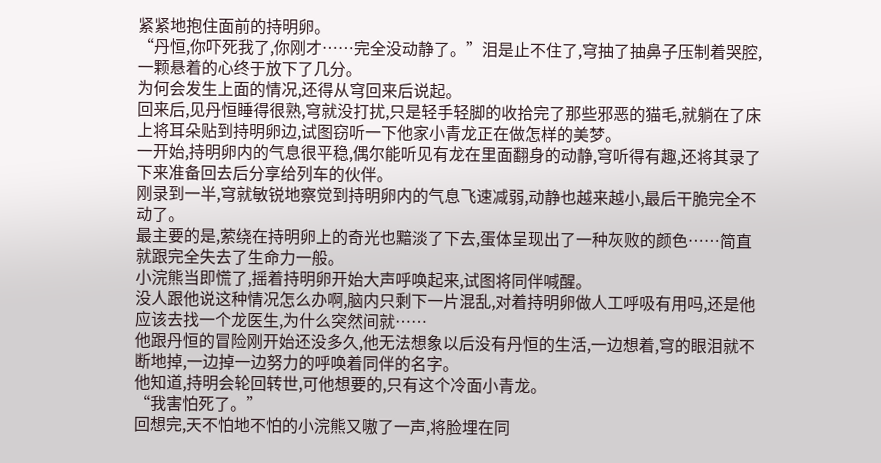紧紧地抱住面前的持明卵。
“丹恒,你吓死我了,你刚才……完全没动静了。”泪是止不住了,穹抽了抽鼻子压制着哭腔,一颗悬着的心终于放下了几分。
为何会发生上面的情况,还得从穹回来后说起。
回来后,见丹恒睡得很熟,穹就没打扰,只是轻手轻脚的收拾完了那些邪恶的猫毛,就躺在了床上将耳朵贴到持明卵边,试图窃听一下他家小青龙正在做怎样的美梦。
一开始,持明卵内的气息很平稳,偶尔能听见有龙在里面翻身的动静,穹听得有趣,还将其录了下来准备回去后分享给列车的伙伴。
刚录到一半,穹就敏锐地察觉到持明卵内的气息飞速减弱,动静也越来越小,最后干脆完全不动了。
最主要的是,萦绕在持明卵上的奇光也黯淡了下去,蛋体呈现出了一种灰败的颜色……简直就跟完全失去了生命力一般。
小浣熊当即慌了,摇着持明卵开始大声呼唤起来,试图将同伴喊醒。
没人跟他说这种情况怎么办啊,脑内只剩下一片混乱,对着持明卵做人工呼吸有用吗,还是他应该去找一个龙医生,为什么突然间就……
他跟丹恒的冒险刚开始还没多久,他无法想象以后没有丹恒的生活,一边想着,穹的眼泪就不断地掉,一边掉一边努力的呼唤着同伴的名字。
他知道,持明会轮回转世,可他想要的,只有这个冷面小青龙。
“我害怕死了。”
回想完,天不怕地不怕的小浣熊又嗷了一声,将脸埋在同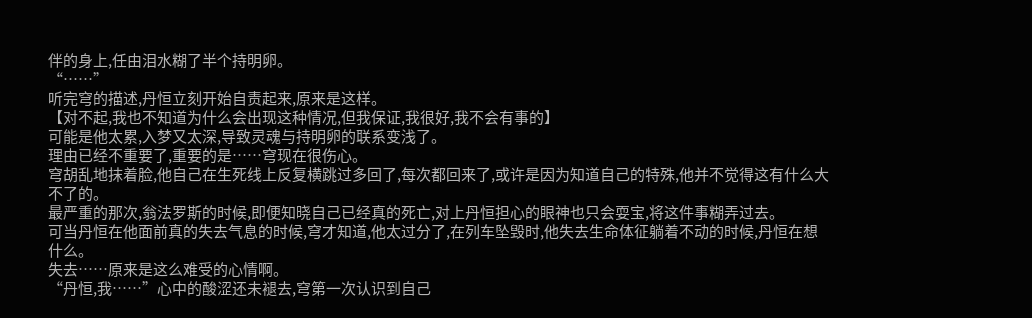伴的身上,任由泪水糊了半个持明卵。
“……”
听完穹的描述,丹恒立刻开始自责起来,原来是这样。
【对不起,我也不知道为什么会出现这种情况,但我保证,我很好,我不会有事的】
可能是他太累,入梦又太深,导致灵魂与持明卵的联系变浅了。
理由已经不重要了,重要的是……穹现在很伤心。
穹胡乱地抹着脸,他自己在生死线上反复横跳过多回了,每次都回来了,或许是因为知道自己的特殊,他并不觉得这有什么大不了的。
最严重的那次,翁法罗斯的时候,即便知晓自己已经真的死亡,对上丹恒担心的眼神也只会耍宝,将这件事糊弄过去。
可当丹恒在他面前真的失去气息的时候,穹才知道,他太过分了,在列车坠毁时,他失去生命体征躺着不动的时候,丹恒在想什么。
失去……原来是这么难受的心情啊。
“丹恒,我……”心中的酸涩还未褪去,穹第一次认识到自己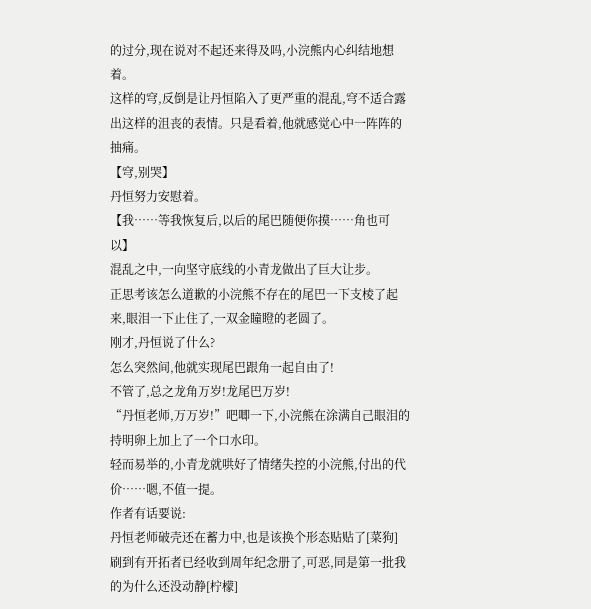的过分,现在说对不起还来得及吗,小浣熊内心纠结地想着。
这样的穹,反倒是让丹恒陷入了更严重的混乱,穹不适合露出这样的沮丧的表情。只是看着,他就感觉心中一阵阵的抽痛。
【穹,别哭】
丹恒努力安慰着。
【我……等我恢复后,以后的尾巴随便你摸……角也可以】
混乱之中,一向坚守底线的小青龙做出了巨大让步。
正思考该怎么道歉的小浣熊不存在的尾巴一下支棱了起来,眼泪一下止住了,一双金瞳瞪的老圆了。
刚才,丹恒说了什么?
怎么突然间,他就实现尾巴跟角一起自由了!
不管了,总之龙角万岁!龙尾巴万岁!
“丹恒老师,万万岁!”吧唧一下,小浣熊在涂满自己眼泪的持明卵上加上了一个口水印。
轻而易举的,小青龙就哄好了情绪失控的小浣熊,付出的代价……嗯,不值一提。
作者有话要说:
丹恒老师破壳还在蓄力中,也是该换个形态贴贴了[菜狗]
刷到有开拓者已经收到周年纪念册了,可恶,同是第一批我的为什么还没动静[柠檬]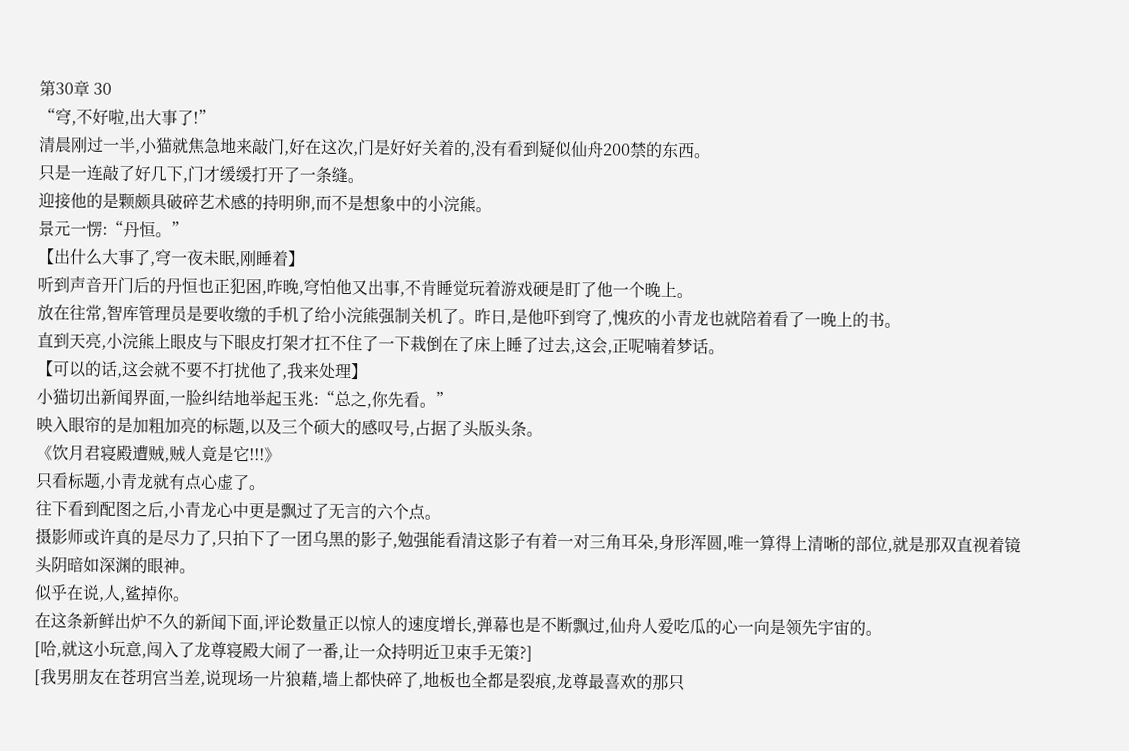第30章 30
“穹,不好啦,出大事了!”
清晨刚过一半,小猫就焦急地来敲门,好在这次,门是好好关着的,没有看到疑似仙舟200禁的东西。
只是一连敲了好几下,门才缓缓打开了一条缝。
迎接他的是颗颇具破碎艺术感的持明卵,而不是想象中的小浣熊。
景元一愣:“丹恒。”
【出什么大事了,穹一夜未眠,刚睡着】
听到声音开门后的丹恒也正犯困,昨晚,穹怕他又出事,不肯睡觉玩着游戏硬是盯了他一个晚上。
放在往常,智库管理员是要收缴的手机了给小浣熊强制关机了。昨日,是他吓到穹了,愧疚的小青龙也就陪着看了一晚上的书。
直到天亮,小浣熊上眼皮与下眼皮打架才扛不住了一下栽倒在了床上睡了过去,这会,正呢喃着梦话。
【可以的话,这会就不要不打扰他了,我来处理】
小猫切出新闻界面,一脸纠结地举起玉兆:“总之,你先看。”
映入眼帘的是加粗加亮的标题,以及三个硕大的感叹号,占据了头版头条。
《饮月君寝殿遭贼,贼人竟是它!!!》
只看标题,小青龙就有点心虚了。
往下看到配图之后,小青龙心中更是飘过了无言的六个点。
摄影师或许真的是尽力了,只拍下了一团乌黑的影子,勉强能看清这影子有着一对三角耳朵,身形浑圆,唯一算得上清晰的部位,就是那双直视着镜头阴暗如深渊的眼神。
似乎在说,人,鲨掉你。
在这条新鲜出炉不久的新闻下面,评论数量正以惊人的速度增长,弹幕也是不断飘过,仙舟人爱吃瓜的心一向是领先宇宙的。
[哈,就这小玩意,闯入了龙尊寝殿大闹了一番,让一众持明近卫束手无策?]
[我男朋友在苍玥宫当差,说现场一片狼藉,墙上都快碎了,地板也全都是裂痕,龙尊最喜欢的那只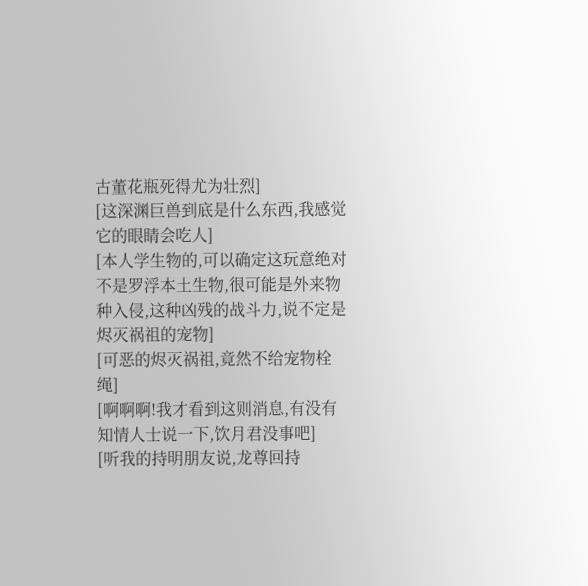古董花瓶死得尤为壮烈]
[这深渊巨兽到底是什么东西,我感觉它的眼睛会吃人]
[本人学生物的,可以确定这玩意绝对不是罗浮本土生物,很可能是外来物种入侵,这种凶残的战斗力,说不定是烬灭祸祖的宠物]
[可恶的烬灭祸祖,竟然不给宠物栓绳]
[啊啊啊!我才看到这则消息,有没有知情人士说一下,饮月君没事吧]
[听我的持明朋友说,龙尊回持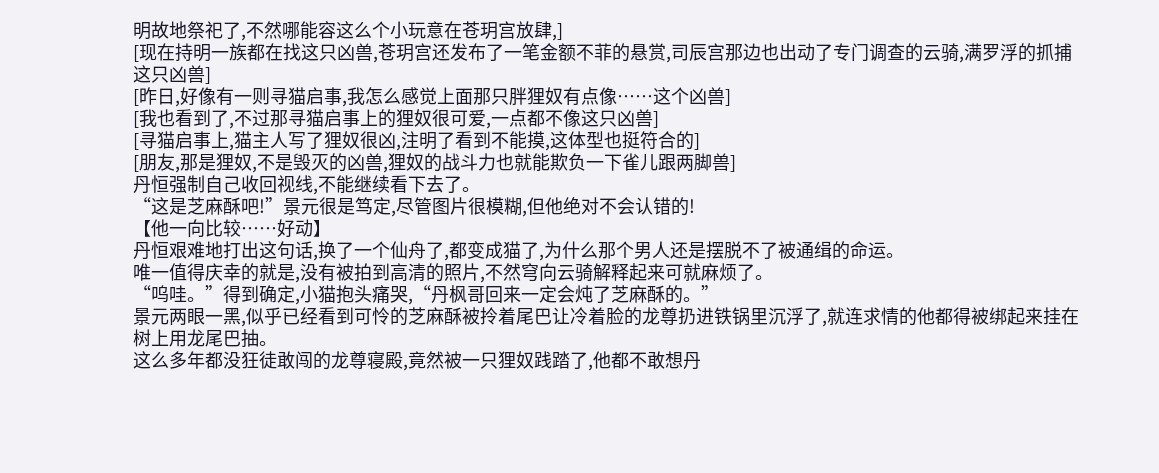明故地祭祀了,不然哪能容这么个小玩意在苍玥宫放肆,]
[现在持明一族都在找这只凶兽,苍玥宫还发布了一笔金额不菲的悬赏,司辰宫那边也出动了专门调查的云骑,满罗浮的抓捕这只凶兽]
[昨日,好像有一则寻猫启事,我怎么感觉上面那只胖狸奴有点像……这个凶兽]
[我也看到了,不过那寻猫启事上的狸奴很可爱,一点都不像这只凶兽]
[寻猫启事上,猫主人写了狸奴很凶,注明了看到不能摸,这体型也挺符合的]
[朋友,那是狸奴,不是毁灭的凶兽,狸奴的战斗力也就能欺负一下雀儿跟两脚兽]
丹恒强制自己收回视线,不能继续看下去了。
“这是芝麻酥吧!”景元很是笃定,尽管图片很模糊,但他绝对不会认错的!
【他一向比较……好动】
丹恒艰难地打出这句话,换了一个仙舟了,都变成猫了,为什么那个男人还是摆脱不了被通缉的命运。
唯一值得庆幸的就是,没有被拍到高清的照片,不然穹向云骑解释起来可就麻烦了。
“呜哇。”得到确定,小猫抱头痛哭,“丹枫哥回来一定会炖了芝麻酥的。”
景元两眼一黑,似乎已经看到可怜的芝麻酥被拎着尾巴让冷着脸的龙尊扔进铁锅里沉浮了,就连求情的他都得被绑起来挂在树上用龙尾巴抽。
这么多年都没狂徒敢闯的龙尊寝殿,竟然被一只狸奴践踏了,他都不敢想丹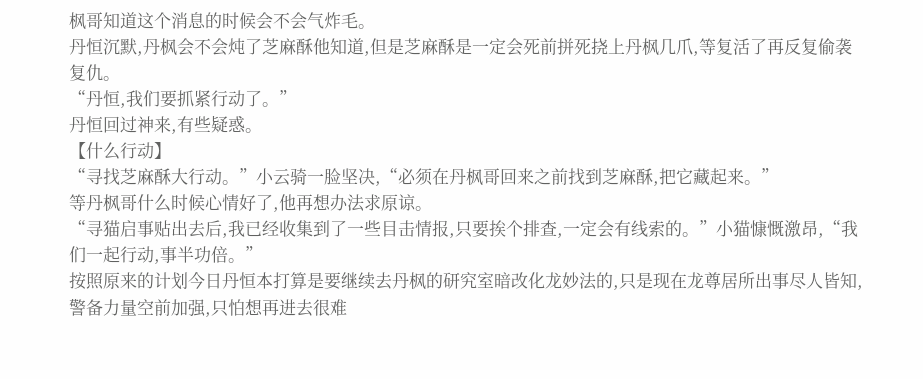枫哥知道这个消息的时候会不会气炸毛。
丹恒沉默,丹枫会不会炖了芝麻酥他知道,但是芝麻酥是一定会死前拼死挠上丹枫几爪,等复活了再反复偷袭复仇。
“丹恒,我们要抓紧行动了。”
丹恒回过神来,有些疑惑。
【什么行动】
“寻找芝麻酥大行动。”小云骑一脸坚决,“必须在丹枫哥回来之前找到芝麻酥,把它藏起来。”
等丹枫哥什么时候心情好了,他再想办法求原谅。
“寻猫启事贴出去后,我已经收集到了一些目击情报,只要挨个排查,一定会有线索的。”小猫慷慨激昂,“我们一起行动,事半功倍。”
按照原来的计划今日丹恒本打算是要继续去丹枫的研究室暗改化龙妙法的,只是现在龙尊居所出事尽人皆知,警备力量空前加强,只怕想再进去很难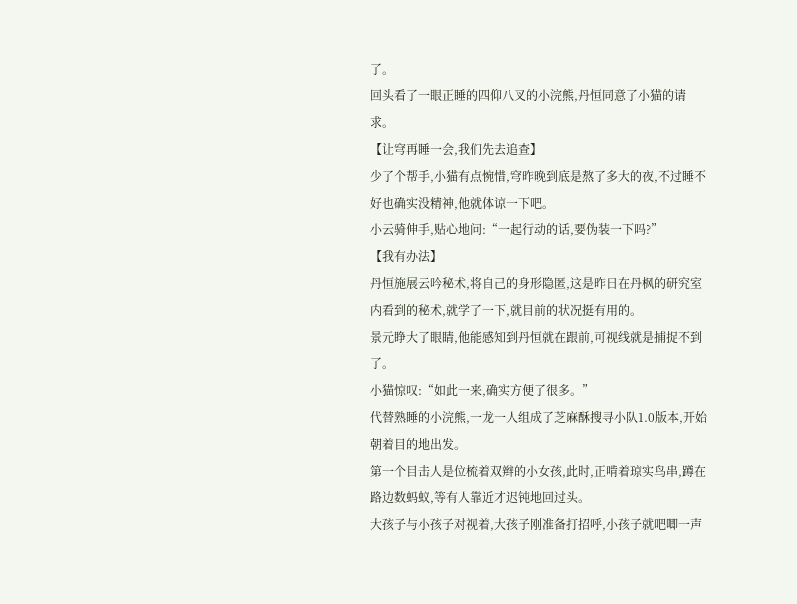了。
回头看了一眼正睡的四仰八叉的小浣熊,丹恒同意了小猫的请求。
【让穹再睡一会,我们先去追查】
少了个帮手,小猫有点惋惜,穹昨晚到底是熬了多大的夜,不过睡不好也确实没精神,他就体谅一下吧。
小云骑伸手,贴心地问:“一起行动的话,要伪装一下吗?”
【我有办法】
丹恒施展云吟秘术,将自己的身形隐匿,这是昨日在丹枫的研究室内看到的秘术,就学了一下,就目前的状况挺有用的。
景元睁大了眼睛,他能感知到丹恒就在跟前,可视线就是捕捉不到了。
小猫惊叹:“如此一来,确实方便了很多。”
代替熟睡的小浣熊,一龙一人组成了芝麻酥搜寻小队1.0版本,开始朝着目的地出发。
第一个目击人是位梳着双辫的小女孩,此时,正啃着琼实鸟串,蹲在路边数蚂蚁,等有人靠近才迟钝地回过头。
大孩子与小孩子对视着,大孩子刚准备打招呼,小孩子就吧唧一声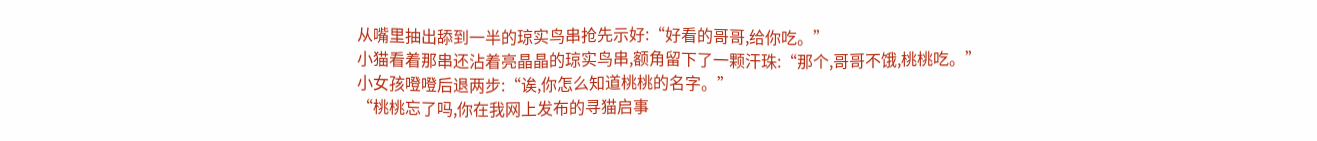从嘴里抽出舔到一半的琼实鸟串抢先示好:“好看的哥哥,给你吃。”
小猫看着那串还沾着亮晶晶的琼实鸟串,额角留下了一颗汗珠:“那个,哥哥不饿,桃桃吃。”
小女孩噔噔后退两步:“诶,你怎么知道桃桃的名字。”
“桃桃忘了吗,你在我网上发布的寻猫启事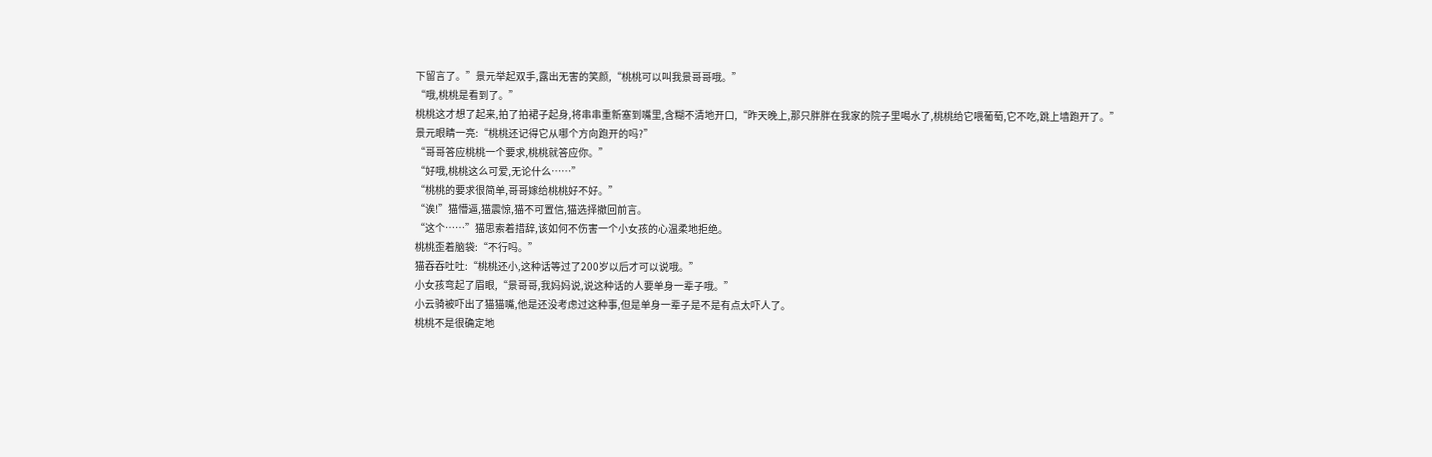下留言了。”景元举起双手,露出无害的笑颜,“桃桃可以叫我景哥哥哦。”
“哦,桃桃是看到了。”
桃桃这才想了起来,拍了拍裙子起身,将串串重新塞到嘴里,含糊不清地开口,“昨天晚上,那只胖胖在我家的院子里喝水了,桃桃给它喂葡萄,它不吃,跳上墙跑开了。”
景元眼睛一亮:“桃桃还记得它从哪个方向跑开的吗?”
“哥哥答应桃桃一个要求,桃桃就答应你。”
“好哦,桃桃这么可爱,无论什么……”
“桃桃的要求很简单,哥哥嫁给桃桃好不好。”
“诶!”猫懵逼,猫震惊,猫不可置信,猫选择撤回前言。
“这个……”猫思索着措辞,该如何不伤害一个小女孩的心温柔地拒绝。
桃桃歪着脑袋:“不行吗。”
猫吞吞吐吐:“桃桃还小,这种话等过了200岁以后才可以说哦。”
小女孩弯起了眉眼,“景哥哥,我妈妈说,说这种话的人要单身一辈子哦。”
小云骑被吓出了猫猫嘴,他是还没考虑过这种事,但是单身一辈子是不是有点太吓人了。
桃桃不是很确定地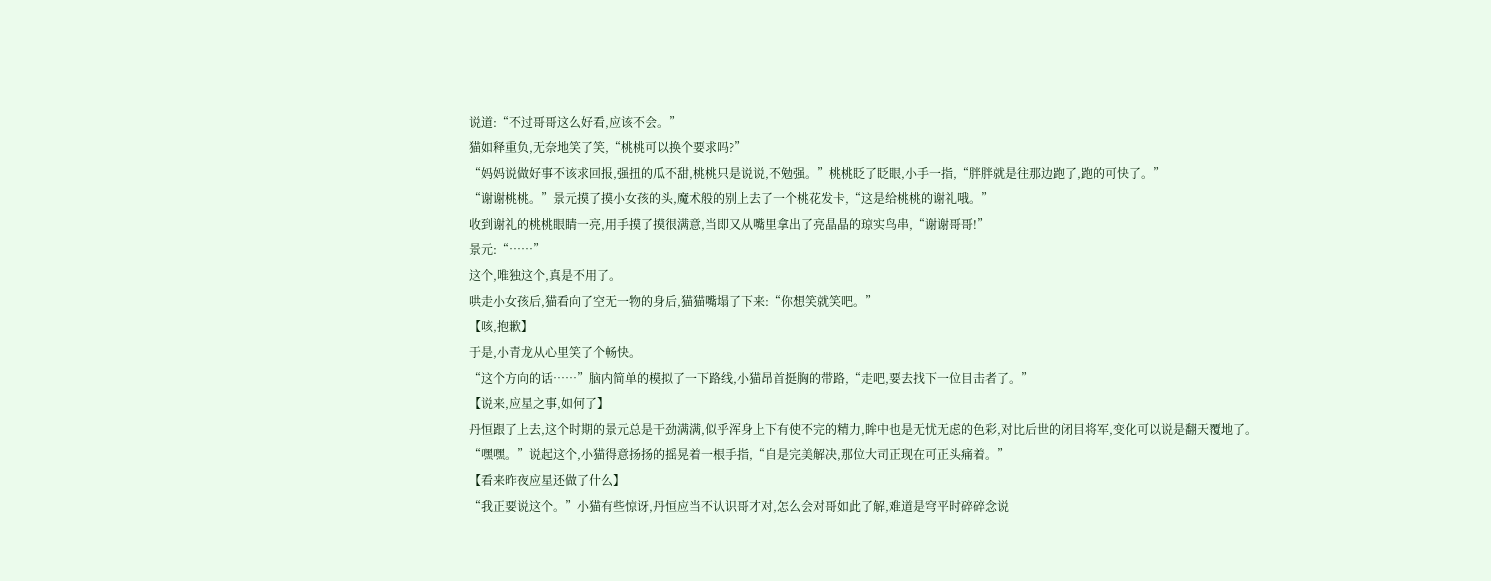说道:“不过哥哥这么好看,应该不会。”
猫如释重负,无奈地笑了笑,“桃桃可以换个要求吗?”
“妈妈说做好事不该求回报,强扭的瓜不甜,桃桃只是说说,不勉强。”桃桃眨了眨眼,小手一指,“胖胖就是往那边跑了,跑的可快了。”
“谢谢桃桃。”景元摸了摸小女孩的头,魔术般的别上去了一个桃花发卡,“这是给桃桃的谢礼哦。”
收到谢礼的桃桃眼睛一亮,用手摸了摸很满意,当即又从嘴里拿出了亮晶晶的琼实鸟串,“谢谢哥哥!”
景元:“……”
这个,唯独这个,真是不用了。
哄走小女孩后,猫看向了空无一物的身后,猫猫嘴塌了下来:“你想笑就笑吧。”
【咳,抱歉】
于是,小青龙从心里笑了个畅快。
“这个方向的话……”脑内简单的模拟了一下路线,小猫昂首挺胸的带路,“走吧,要去找下一位目击者了。”
【说来,应星之事,如何了】
丹恒跟了上去,这个时期的景元总是干劲满满,似乎浑身上下有使不完的精力,眸中也是无忧无虑的色彩,对比后世的闭目将军,变化可以说是翻天覆地了。
“嘿嘿。”说起这个,小猫得意扬扬的摇晃着一根手指,“自是完美解决,那位大司正现在可正头痛着。”
【看来昨夜应星还做了什么】
“我正要说这个。”小猫有些惊讶,丹恒应当不认识哥才对,怎么会对哥如此了解,难道是穹平时碎碎念说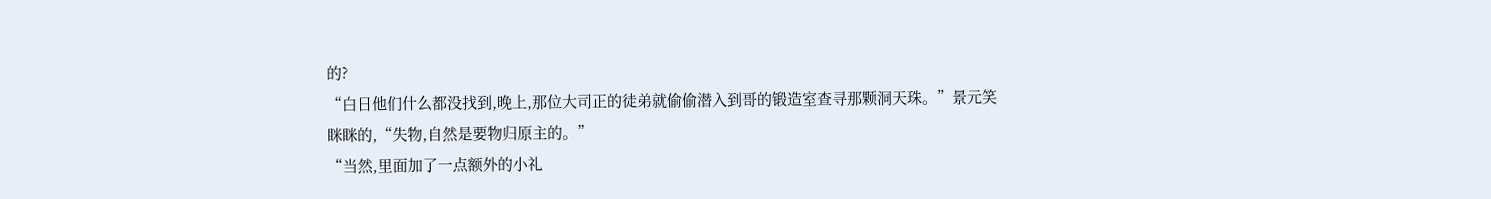的?
“白日他们什么都没找到,晚上,那位大司正的徒弟就偷偷潜入到哥的锻造室查寻那颗洞天珠。”景元笑眯眯的,“失物,自然是要物归原主的。”
“当然,里面加了一点额外的小礼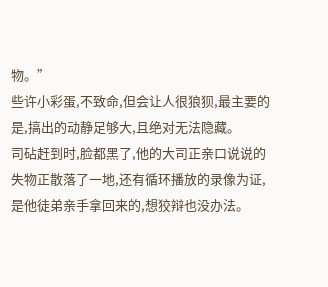物。”
些许小彩蛋,不致命,但会让人很狼狈,最主要的是,搞出的动静足够大,且绝对无法隐藏。
司砧赶到时,脸都黑了,他的大司正亲口说说的失物正散落了一地,还有循环播放的录像为证,是他徒弟亲手拿回来的,想狡辩也没办法。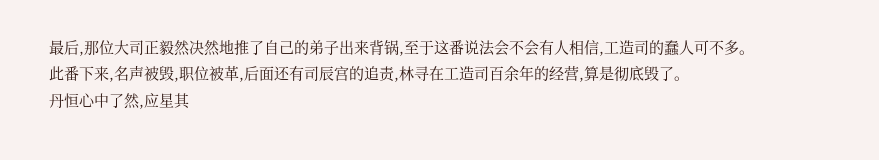最后,那位大司正毅然决然地推了自己的弟子出来背锅,至于这番说法会不会有人相信,工造司的蠢人可不多。
此番下来,名声被毁,职位被革,后面还有司辰宫的追责,林寻在工造司百余年的经营,算是彻底毁了。
丹恒心中了然,应星其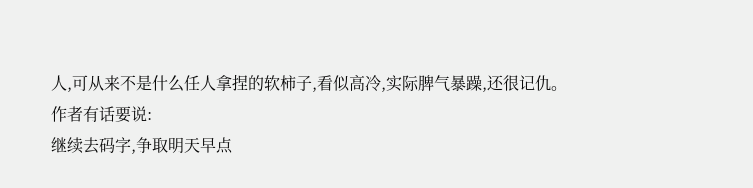人,可从来不是什么任人拿捏的软柿子,看似高冷,实际脾气暴躁,还很记仇。
作者有话要说:
继续去码字,争取明天早点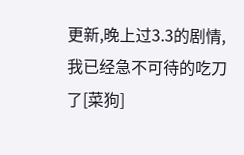更新,晚上过3.3的剧情,我已经急不可待的吃刀了[菜狗]